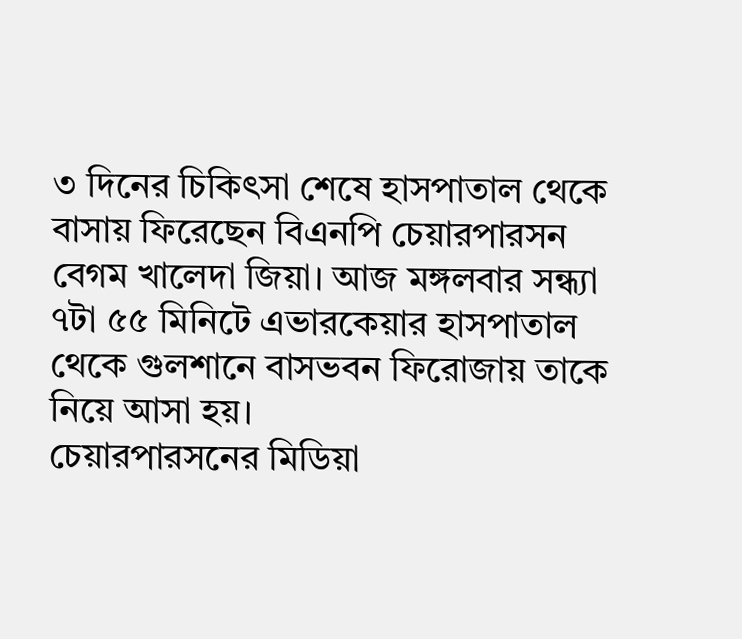৩ দিনের চিকিৎসা শেষে হাসপাতাল থেকে বাসায় ফিরেছেন বিএনপি চেয়ারপারসন বেগম খালেদা জিয়া। আজ মঙ্গলবার সন্ধ্যা ৭টা ৫৫ মিনিটে এভারকেয়ার হাসপাতাল থেকে গুলশানে বাসভবন ফিরোজায় তাকে নিয়ে আসা হয়।
চেয়ারপারসনের মিডিয়া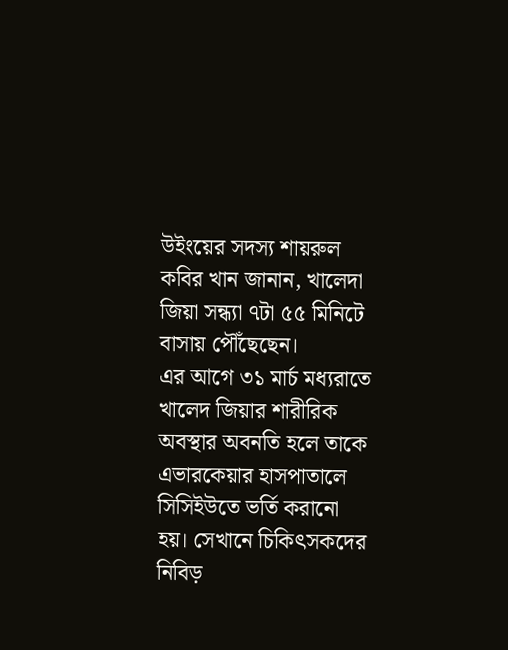উইংয়ের সদস্য শায়রুল কবির খান জানান, খালেদা জিয়া সন্ধ্যা ৭টা ৫৫ মিনিটে বাসায় পৌঁছেছেন।
এর আগে ৩১ মার্চ মধ্যরাতে খালেদ জিয়ার শারীরিক অবস্থার অবনতি হলে তাকে এভারকেয়ার হাসপাতালে সিসিইউতে ভর্তি করানো হয়। সেখানে চিকিৎসকদের নিবিড়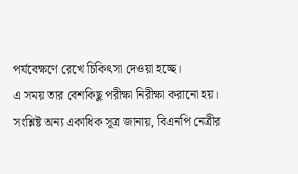পর্যবেক্ষণে রেখে চিকিৎসা দেওয়া হচ্ছে।
এ সময় তার বেশকিছু পরীক্ষা নিরীক্ষা করানো হয়।
সংশ্লিষ্ট অন্য একাধিক সূত্র জানায়, বিএনপি নেত্রীর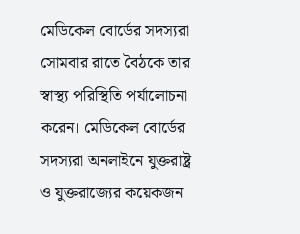মেডিকেল বোর্ডের সদস্যরা সোমবার রাতে বৈঠকে তার স্বাস্থ্য পরিস্থিতি পর্যালোচনা করেন। মেডিকেল বোর্ডের সদস্যরা অনলাইনে যুক্তরাষ্ট্র ও যুক্তরাজ্যের কয়েকজন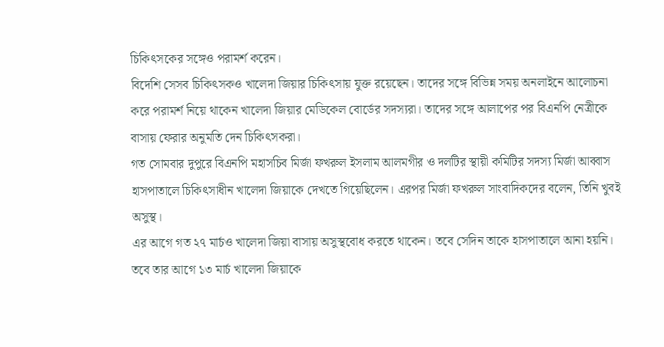চিকিৎসকের সঙ্গেও পরামর্শ করেন।
বিদেশি সেসব চিকিৎসকও খালেদা জিয়ার চিকিৎসায় যুক্ত রয়েছেন। তাদের সঙ্গে বিভিন্ন সময় অনলাইনে আলোচনা করে পরামর্শ নিয়ে থাকেন খালেদা জিয়ার মেডিকেল বোর্ডের সদস্যরা। তাদের সঙ্গে আলাপের পর বিএনপি নেত্রীকে বাসায় ফেরার অনুমতি দেন চিকিৎসকরা।
গত সোমবার দুপুরে বিএনপি মহাসচিব মির্জা ফখরুল ইসলাম আলমগীর ও দলটির স্থায়ী কমিটির সদস্য মির্জা আব্বাস হাসপাতালে চিকিৎসাধীন খালেদা জিয়াকে দেখতে গিয়েছিলেন। এরপর মির্জা ফখরুল সাংবাদিকদের বলেন, তিনি খুবই অসুস্থ।
এর আগে গত ২৭ মার্চও খালেদা জিয়া বাসায় অসুস্থবোধ করতে থাকেন। তবে সেদিন তাকে হাসপাতালে আনা হয়নি। তবে তার আগে ১৩ মার্চ খালেদা জিয়াকে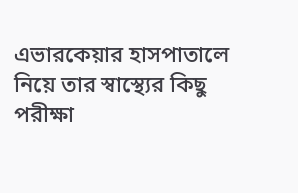এভারকেয়ার হাসপাতালে নিয়ে তার স্বাস্থ্যের কিছু পরীক্ষা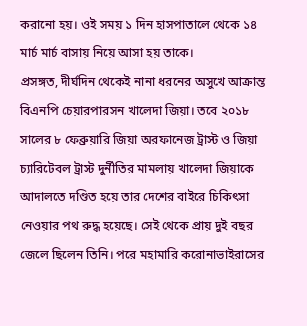করানো হয়। ওই সময় ১ দিন হাসপাতালে থেকে ১৪ মার্চ মার্চ বাসায় নিয়ে আসা হয় তাকে।
প্রসঙ্গত, দীর্ঘদিন থেকেই নানা ধরনের অসুখে আক্রান্ত বিএনপি চেয়ারপারসন খালেদা জিয়া। তবে ২০১৮ সালের ৮ ফেব্রুয়ারি জিয়া অরফানেজ ট্রাস্ট ও জিয়া চ্যারিটেবল ট্রাস্ট দুর্নীতির মামলায় খালেদা জিয়াকে আদালতে দণ্ডিত হয়ে তার দেশের বাইরে চিকিৎসা নেওয়ার পথ রুদ্ধ হয়েছে। সেই থেকে প্রায় দুই বছর জেলে ছিলেন তিনি। পরে মহামারি করোনাভাইরাসের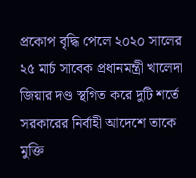প্রকোপ বৃদ্ধি পেলে ২০২০ সালের ২৫ মার্চ সাবেক প্রধানমন্ত্রী খালেদা জিয়ার দণ্ড স্থগিত করে দুটি শর্তে সরকারের নির্বাহী আদেশে তাকে মুক্তি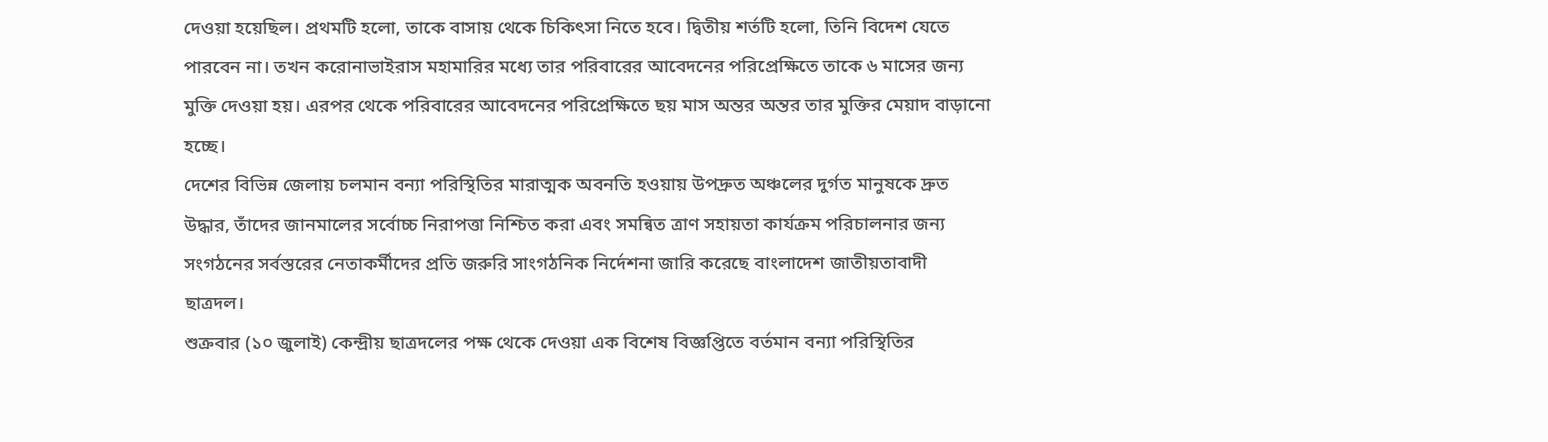দেওয়া হয়েছিল। প্রথমটি হলো, তাকে বাসায় থেকে চিকিৎসা নিতে হবে। দ্বিতীয় শর্তটি হলো, তিনি বিদেশ যেতে পারবেন না। তখন করোনাভাইরাস মহামারির মধ্যে তার পরিবারের আবেদনের পরিপ্রেক্ষিতে তাকে ৬ মাসের জন্য মুক্তি দেওয়া হয়। এরপর থেকে পরিবারের আবেদনের পরিপ্রেক্ষিতে ছয় মাস অন্তর অন্তর তার মুক্তির মেয়াদ বাড়ানো হচ্ছে।
দেশের বিভিন্ন জেলায় চলমান বন্যা পরিস্থিতির মারাত্মক অবনতি হওয়ায় উপদ্রুত অঞ্চলের দুর্গত মানুষকে দ্রুত উদ্ধার, তাঁদের জানমালের সর্বোচ্চ নিরাপত্তা নিশ্চিত করা এবং সমন্বিত ত্রাণ সহায়তা কার্যক্রম পরিচালনার জন্য সংগঠনের সর্বস্তরের নেতাকর্মীদের প্রতি জরুরি সাংগঠনিক নির্দেশনা জারি করেছে বাংলাদেশ জাতীয়তাবাদী ছাত্রদল।
শুক্রবার (১০ জুলাই) কেন্দ্রীয় ছাত্রদলের পক্ষ থেকে দেওয়া এক বিশেষ বিজ্ঞপ্তিতে বর্তমান বন্যা পরিস্থিতির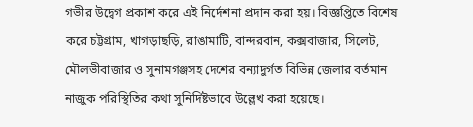গভীর উদ্বেগ প্রকাশ করে এই নির্দেশনা প্রদান করা হয়। বিজ্ঞপ্তিতে বিশেষ করে চট্টগ্রাম, খাগড়াছড়ি, রাঙামাটি, বান্দরবান, কক্সবাজার, সিলেট, মৌলভীবাজার ও সুনামগঞ্জসহ দেশের বন্যাদুর্গত বিভিন্ন জেলার বর্তমান নাজুক পরিস্থিতির কথা সুনির্দিষ্টভাবে উল্লেখ করা হয়েছে।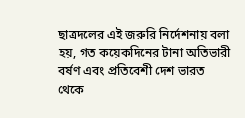ছাত্রদলের এই জরুরি নির্দেশনায় বলা হয়, গত কয়েকদিনের টানা অতিভারী বর্ষণ এবং প্রতিবেশী দেশ ভারত থেকে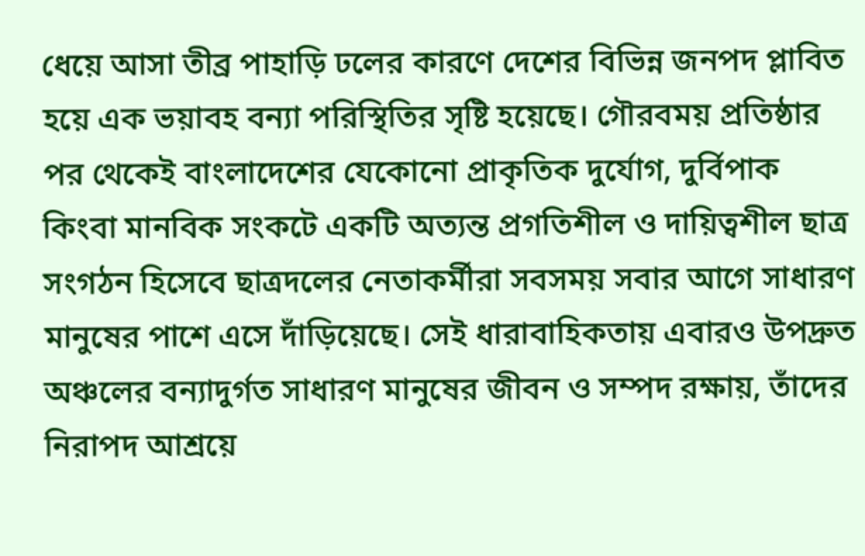ধেয়ে আসা তীব্র পাহাড়ি ঢলের কারণে দেশের বিভিন্ন জনপদ প্লাবিত হয়ে এক ভয়াবহ বন্যা পরিস্থিতির সৃষ্টি হয়েছে। গৌরবময় প্রতিষ্ঠার পর থেকেই বাংলাদেশের যেকোনো প্রাকৃতিক দুর্যোগ, দুর্বিপাক কিংবা মানবিক সংকটে একটি অত্যন্ত প্রগতিশীল ও দায়িত্বশীল ছাত্র সংগঠন হিসেবে ছাত্রদলের নেতাকর্মীরা সবসময় সবার আগে সাধারণ মানুষের পাশে এসে দাঁড়িয়েছে। সেই ধারাবাহিকতায় এবারও উপদ্রুত অঞ্চলের বন্যাদুর্গত সাধারণ মানুষের জীবন ও সম্পদ রক্ষায়, তাঁদের নিরাপদ আশ্রয়ে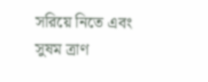সরিয়ে নিতে এবং সুষম ত্রাণ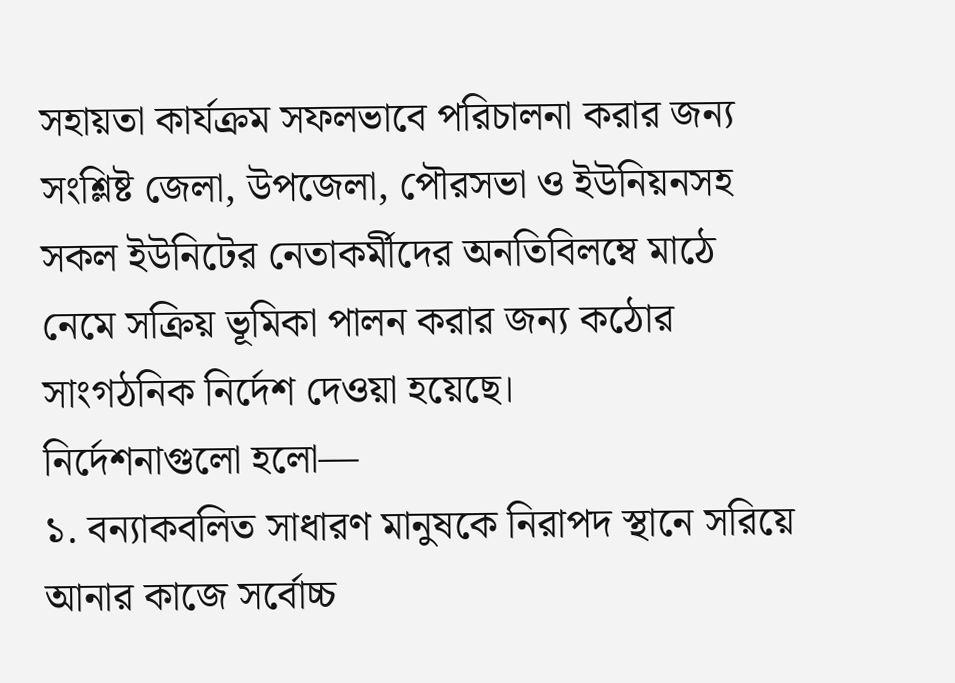সহায়তা কার্যক্রম সফলভাবে পরিচালনা করার জন্য সংশ্লিষ্ট জেলা, উপজেলা, পৌরসভা ও ইউনিয়নসহ সকল ইউনিটের নেতাকর্মীদের অনতিবিলম্বে মাঠে নেমে সক্রিয় ভূমিকা পালন করার জন্য কঠোর সাংগঠনিক নির্দেশ দেওয়া হয়েছে।
নির্দেশনাগুলো হলো—
১. বন্যাকবলিত সাধারণ মানুষকে নিরাপদ স্থানে সরিয়ে আনার কাজে সর্বোচ্চ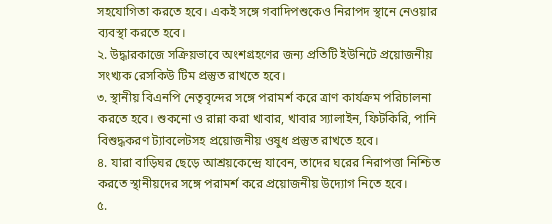সহযোগিতা করতে হবে। একই সঙ্গে গবাদিপশুকেও নিরাপদ স্থানে নেওয়ার ব্যবস্থা করতে হবে।
২. উদ্ধারকাজে সক্রিয়ভাবে অংশগ্রহণের জন্য প্রতিটি ইউনিটে প্রয়োজনীয় সংখ্যক রেসকিউ টিম প্রস্তুত রাখতে হবে।
৩. স্থানীয় বিএনপি নেতৃবৃন্দের সঙ্গে পরামর্শ করে ত্রাণ কার্যক্রম পরিচালনা করতে হবে। শুকনো ও রান্না করা খাবার, খাবার স্যালাইন, ফিটকিরি, পানি বিশুদ্ধকরণ ট্যাবলেটসহ প্রয়োজনীয় ওষুধ প্রস্তুত রাখতে হবে।
৪. যারা বাড়িঘর ছেড়ে আশ্রয়কেন্দ্রে যাবেন, তাদের ঘরের নিরাপত্তা নিশ্চিত করতে স্থানীয়দের সঙ্গে পরামর্শ করে প্রয়োজনীয় উদ্যোগ নিতে হবে।
৫.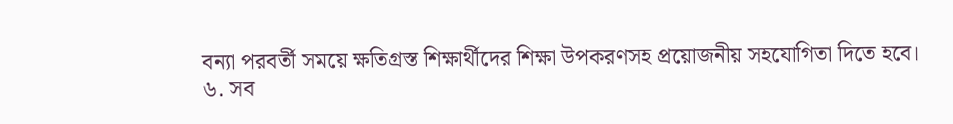বন্যা পরবর্তী সময়ে ক্ষতিগ্রস্ত শিক্ষার্থীদের শিক্ষা উপকরণসহ প্রয়োজনীয় সহযোগিতা দিতে হবে।
৬. সব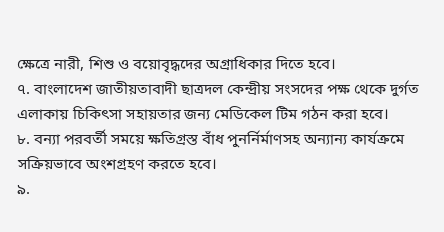ক্ষেত্রে নারী, শিশু ও বয়োবৃদ্ধদের অগ্রাধিকার দিতে হবে।
৭. বাংলাদেশ জাতীয়তাবাদী ছাত্রদল কেন্দ্রীয় সংসদের পক্ষ থেকে দুর্গত এলাকায় চিকিৎসা সহায়তার জন্য মেডিকেল টিম গঠন করা হবে।
৮. বন্যা পরবর্তী সময়ে ক্ষতিগ্রস্ত বাঁধ পুনর্নির্মাণসহ অন্যান্য কার্যক্রমে সক্রিয়ভাবে অংশগ্রহণ করতে হবে।
৯.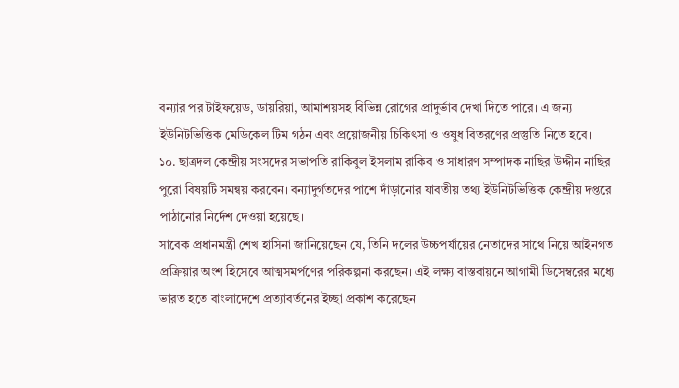বন্যার পর টাইফয়েড, ডায়রিয়া, আমাশয়সহ বিভিন্ন রোগের প্রাদুর্ভাব দেখা দিতে পারে। এ জন্য ইউনিটভিত্তিক মেডিকেল টিম গঠন এবং প্রয়োজনীয় চিকিৎসা ও ওষুধ বিতরণের প্রস্তুতি নিতে হবে।
১০. ছাত্রদল কেন্দ্রীয় সংসদের সভাপতি রাকিবুল ইসলাম রাকিব ও সাধারণ সম্পাদক নাছির উদ্দীন নাছির পুরো বিষয়টি সমন্বয় করবেন। বন্যাদুর্গতদের পাশে দাঁড়ানোর যাবতীয় তথ্য ইউনিটভিত্তিক কেন্দ্রীয় দপ্তরে পাঠানোর নির্দেশ দেওয়া হয়েছে।
সাবেক প্রধানমন্ত্রী শেখ হাসিনা জানিয়েছেন যে, তিনি দলের উচ্চপর্যায়ের নেতাদের সাথে নিয়ে আইনগত প্রক্রিয়ার অংশ হিসেবে আত্মসমর্পণের পরিকল্পনা করছেন। এই লক্ষ্য বাস্তবায়নে আগামী ডিসেম্বরের মধ্যে ভারত হতে বাংলাদেশে প্রত্যাবর্তনের ইচ্ছা প্রকাশ করেছেন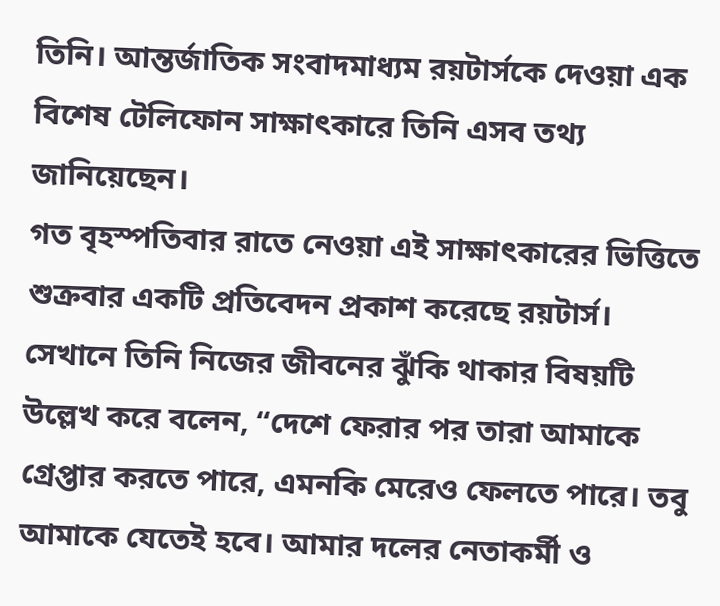তিনি। আন্তর্জাতিক সংবাদমাধ্যম রয়টার্সকে দেওয়া এক বিশেষ টেলিফোন সাক্ষাৎকারে তিনি এসব তথ্য জানিয়েছেন।
গত বৃহস্পতিবার রাতে নেওয়া এই সাক্ষাৎকারের ভিত্তিতে শুক্রবার একটি প্রতিবেদন প্রকাশ করেছে রয়টার্স। সেখানে তিনি নিজের জীবনের ঝুঁকি থাকার বিষয়টি উল্লেখ করে বলেন, “দেশে ফেরার পর তারা আমাকে গ্রেপ্তার করতে পারে, এমনকি মেরেও ফেলতে পারে। তবু আমাকে যেতেই হবে। আমার দলের নেতাকর্মী ও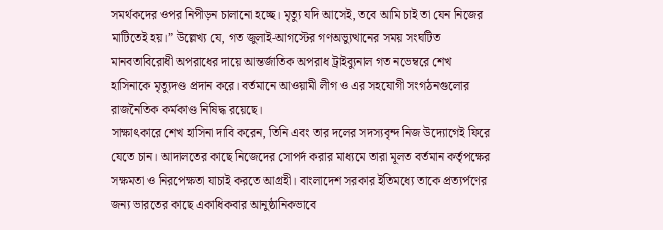সমর্থকদের ওপর নিপীড়ন চালানো হচ্ছে। মৃত্যু যদি আসেই, তবে আমি চাই তা যেন নিজের মাটিতেই হয়।” উল্লেখ্য যে, গত জুলাই-আগস্টের গণঅভ্যুত্থানের সময় সংঘটিত মানবতাবিরোধী অপরাধের দায়ে আন্তর্জাতিক অপরাধ ট্রাইব্যুনাল গত নভেম্বরে শেখ হাসিনাকে মৃত্যুদণ্ড প্রদান করে। বর্তমানে আওয়ামী লীগ ও এর সহযোগী সংগঠনগুলোর রাজনৈতিক কর্মকাণ্ড নিষিদ্ধ রয়েছে।
সাক্ষাৎকারে শেখ হাসিনা দাবি করেন, তিনি এবং তার দলের সদস্যবৃন্দ নিজ উদ্যোগেই ফিরে যেতে চান। আদালতের কাছে নিজেদের সোপর্দ করার মাধ্যমে তারা মূলত বর্তমান কর্তৃপক্ষের সক্ষমতা ও নিরপেক্ষতা যাচাই করতে আগ্রহী। বাংলাদেশ সরকার ইতিমধ্যে তাকে প্রত্যর্পণের জন্য ভারতের কাছে একাধিকবার আনুষ্ঠানিকভাবে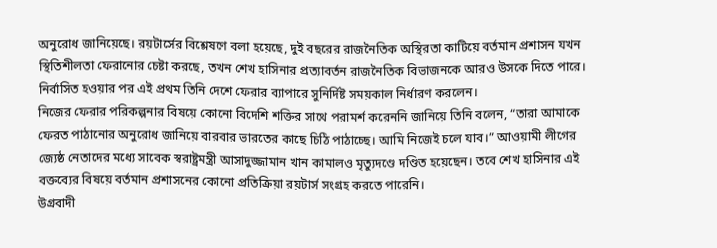অনুরোধ জানিয়েছে। রয়টার্সের বিশ্লেষণে বলা হয়েছে, দুই বছরের রাজনৈতিক অস্থিরতা কাটিয়ে বর্তমান প্রশাসন যখন স্থিতিশীলতা ফেরানোর চেষ্টা করছে, তখন শেখ হাসিনার প্রত্যাবর্তন রাজনৈতিক বিভাজনকে আরও উসকে দিতে পারে। নির্বাসিত হওয়ার পর এই প্রথম তিনি দেশে ফেরার ব্যাপারে সুনির্দিষ্ট সময়কাল নির্ধারণ করলেন।
নিজের ফেরার পরিকল্পনার বিষয়ে কোনো বিদেশি শক্তির সাথে পরামর্শ করেননি জানিয়ে তিনি বলেন, “তারা আমাকে ফেরত পাঠানোর অনুরোধ জানিয়ে বারবার ভারতের কাছে চিঠি পাঠাচ্ছে। আমি নিজেই চলে যাব।” আওয়ামী লীগের জ্যেষ্ঠ নেতাদের মধ্যে সাবেক স্বরাষ্ট্রমন্ত্রী আসাদুজ্জামান খান কামালও মৃত্যুদণ্ডে দণ্ডিত হয়েছেন। তবে শেখ হাসিনার এই বক্তব্যের বিষয়ে বর্তমান প্রশাসনের কোনো প্রতিক্রিয়া রয়টার্স সংগ্রহ করতে পারেনি।
উগ্রবাদী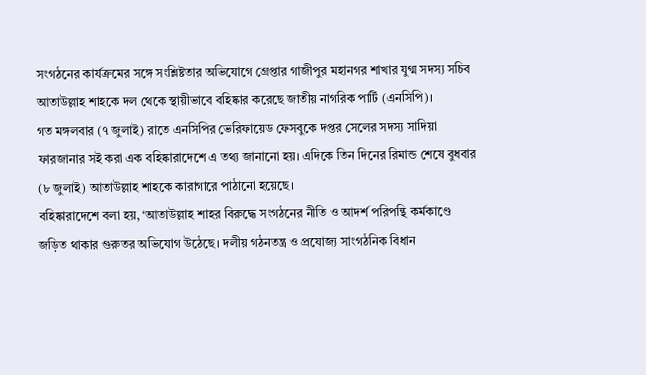সংগঠনের কার্যক্রমের সঙ্গে সংশ্লিষ্টতার অভিযোগে গ্রেপ্তার গাজীপুর মহানগর শাখার যুগ্ম সদস্য সচিব আতাউল্লাহ শাহকে দল থেকে স্থায়ীভাবে বহিষ্কার করেছে জাতীয় নাগরিক পার্টি (এনসিপি)।
গত মঙ্গলবার (৭ জুলাই) রাতে এনসিপির ভেরিফায়েড ফেসবুকে দপ্তর সেলের সদস্য সাদিয়া ফারজানার সই করা এক বহিষ্কারাদেশে এ তথ্য জানানো হয়। এদিকে তিন দিনের রিমান্ড শেষে বুধবার (৮ জুলাই) আতাউল্লাহ শাহকে কারাগারে পাঠানো হয়েছে।
বহিষ্কারাদেশে বলা হয়, ‘আতাউল্লাহ শাহর বিরুদ্ধে সংগঠনের নীতি ও আদর্শ পরিপন্থি কর্মকাণ্ডে জড়িত থাকার গুরুতর অভিযোগ উঠেছে। দলীয় গঠনতন্ত্র ও প্রযোজ্য সাংগঠনিক বিধান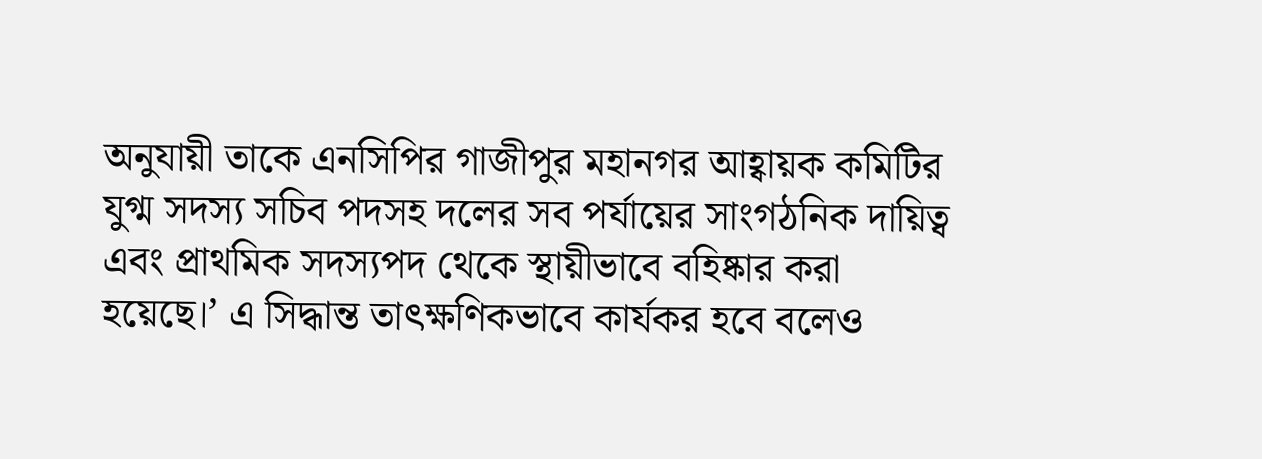অনুযায়ী তাকে এনসিপির গাজীপুর মহানগর আহ্বায়ক কমিটির যুগ্ম সদস্য সচিব পদসহ দলের সব পর্যায়ের সাংগঠনিক দায়িত্ব এবং প্রাথমিক সদস্যপদ থেকে স্থায়ীভাবে বহিষ্কার করা হয়েছে।’ এ সিদ্ধান্ত তাৎক্ষণিকভাবে কার্যকর হবে বলেও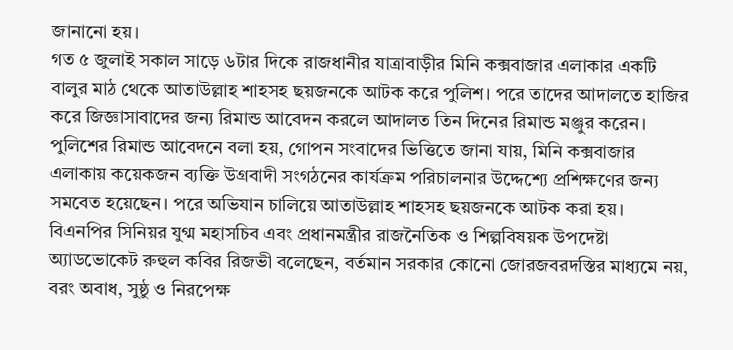জানানো হয়।
গত ৫ জুলাই সকাল সাড়ে ৬টার দিকে রাজধানীর যাত্রাবাড়ীর মিনি কক্সবাজার এলাকার একটি বালুর মাঠ থেকে আতাউল্লাহ শাহসহ ছয়জনকে আটক করে পুলিশ। পরে তাদের আদালতে হাজির করে জিজ্ঞাসাবাদের জন্য রিমান্ড আবেদন করলে আদালত তিন দিনের রিমান্ড মঞ্জুর করেন।
পুলিশের রিমান্ড আবেদনে বলা হয়, গোপন সংবাদের ভিত্তিতে জানা যায়, মিনি কক্সবাজার এলাকায় কয়েকজন ব্যক্তি উগ্রবাদী সংগঠনের কার্যক্রম পরিচালনার উদ্দেশ্যে প্রশিক্ষণের জন্য সমবেত হয়েছেন। পরে অভিযান চালিয়ে আতাউল্লাহ শাহসহ ছয়জনকে আটক করা হয়।
বিএনপির সিনিয়র যুগ্ম মহাসচিব এবং প্রধানমন্ত্রীর রাজনৈতিক ও শিল্পবিষয়ক উপদেষ্টা অ্যাডভোকেট রুহুল কবির রিজভী বলেছেন, বর্তমান সরকার কোনো জোরজবরদস্তির মাধ্যমে নয়, বরং অবাধ, সুষ্ঠু ও নিরপেক্ষ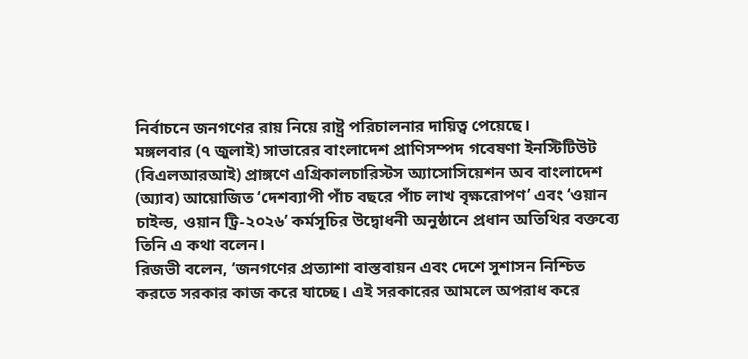নির্বাচনে জনগণের রায় নিয়ে রাষ্ট্র পরিচালনার দায়িত্ব পেয়েছে।
মঙ্গলবার (৭ জুলাই) সাভারের বাংলাদেশ প্রাণিসম্পদ গবেষণা ইনস্টিটিউট (বিএলআরআই) প্রাঙ্গণে এগ্রিকালচারিস্টস অ্যাসোসিয়েশন অব বাংলাদেশ (অ্যাব) আয়োজিত ‘দেশব্যাপী পাঁচ বছরে পাঁচ লাখ বৃক্ষরোপণ’ এবং ‘ওয়ান চাইল্ড, ওয়ান ট্রি-২০২৬’ কর্মসূচির উদ্বোধনী অনুষ্ঠানে প্রধান অতিথির বক্তব্যে তিনি এ কথা বলেন।
রিজভী বলেন, ‘জনগণের প্রত্যাশা বাস্তবায়ন এবং দেশে সুশাসন নিশ্চিত করতে সরকার কাজ করে যাচ্ছে। এই সরকারের আমলে অপরাধ করে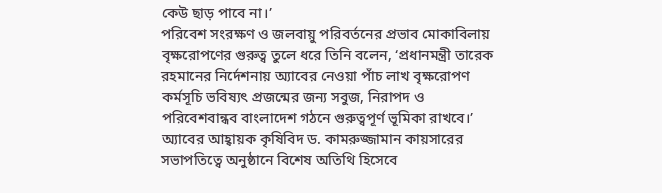কেউ ছাড় পাবে না।’
পরিবেশ সংরক্ষণ ও জলবায়ু পরিবর্তনের প্রভাব মোকাবিলায় বৃক্ষরোপণের গুরুত্ব তুলে ধরে তিনি বলেন, ‘প্রধানমন্ত্রী তারেক রহমানের নির্দেশনায় অ্যাবের নেওয়া পাঁচ লাখ বৃক্ষরোপণ কর্মসূচি ভবিষ্যৎ প্রজন্মের জন্য সবুজ, নিরাপদ ও পরিবেশবান্ধব বাংলাদেশ গঠনে গুরুত্বপূর্ণ ভূমিকা রাখবে।’
অ্যাবের আহ্বায়ক কৃষিবিদ ড. কামরুজ্জামান কায়সারের সভাপতিত্বে অনুষ্ঠানে বিশেষ অতিথি হিসেবে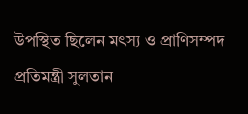উপস্থিত ছিলেন মৎস্য ও প্রাণিসম্পদ প্রতিমন্ত্রী সুলতান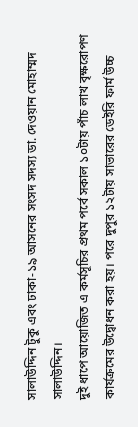সালাউদ্দিন টুকু এবং ঢাকা-১৯ আসনের সংসদ সদস্য ডা. দেওয়ান মোহাম্মদ সালাউদ্দিন।
দুই ধাপে আয়োজিত এ কর্মসূচির প্রথম পর্বে সকাল ১০টায় পাঁচ লাখ বৃক্ষরোপণ কার্যক্রমের উদ্বোধন করা হয়। পরে দুপুর ১২টায় সাভারের ডেইরি ফার্ম উচ্চ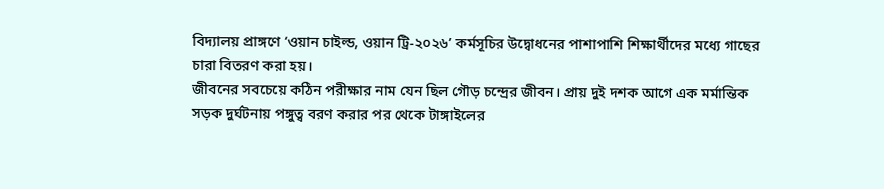বিদ্যালয় প্রাঙ্গণে ‘ওয়ান চাইল্ড, ওয়ান ট্রি-২০২৬’ কর্মসূচির উদ্বোধনের পাশাপাশি শিক্ষার্থীদের মধ্যে গাছের চারা বিতরণ করা হয়।
জীবনের সবচেয়ে কঠিন পরীক্ষার নাম যেন ছিল গৌড় চন্দ্রের জীবন। প্রায় দুই দশক আগে এক মর্মান্তিক সড়ক দুর্ঘটনায় পঙ্গুত্ব বরণ করার পর থেকে টাঙ্গাইলের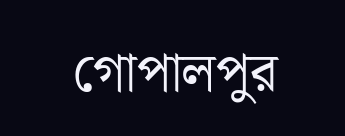গোপালপুর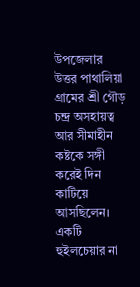উপজেলার উত্তর পাথালিয়া গ্রামের শ্রী গৌড় চন্দ্র অসহায়ত্ব আর সীমাহীন কষ্টকে সঙ্গী করেই দিন কাটিয়ে আসছিলেন। একটি হুইলচেয়ার না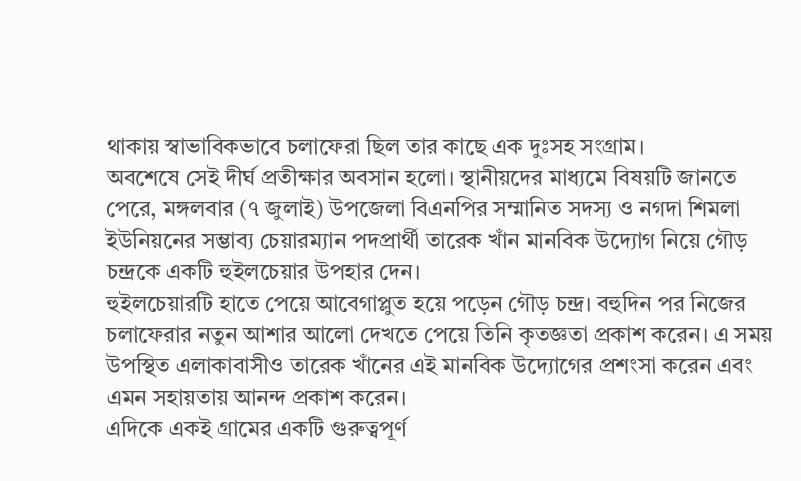থাকায় স্বাভাবিকভাবে চলাফেরা ছিল তার কাছে এক দুঃসহ সংগ্রাম।
অবশেষে সেই দীর্ঘ প্রতীক্ষার অবসান হলো। স্থানীয়দের মাধ্যমে বিষয়টি জানতে পেরে, মঙ্গলবার (৭ জুলাই) উপজেলা বিএনপির সম্মানিত সদস্য ও নগদা শিমলা ইউনিয়নের সম্ভাব্য চেয়ারম্যান পদপ্রার্থী তারেক খাঁন মানবিক উদ্যোগ নিয়ে গৌড় চন্দ্রকে একটি হুইলচেয়ার উপহার দেন।
হুইলচেয়ারটি হাতে পেয়ে আবেগাপ্লুত হয়ে পড়েন গৌড় চন্দ্র। বহুদিন পর নিজের চলাফেরার নতুন আশার আলো দেখতে পেয়ে তিনি কৃতজ্ঞতা প্রকাশ করেন। এ সময় উপস্থিত এলাকাবাসীও তারেক খাঁনের এই মানবিক উদ্যোগের প্রশংসা করেন এবং এমন সহায়তায় আনন্দ প্রকাশ করেন।
এদিকে একই গ্রামের একটি গুরুত্বপূর্ণ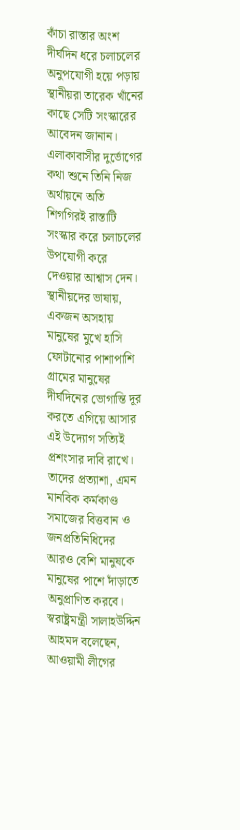কাঁচা রাস্তার অংশ দীর্ঘদিন ধরে চলাচলের অনুপযোগী হয়ে পড়ায় স্থানীয়রা তারেক খাঁনের কাছে সেটি সংস্কারের আবেদন জানান। এলাকাবাসীর দুর্ভোগের কথা শুনে তিনি নিজ অর্থায়নে অতি শিগগিরই রাস্তাটি সংস্কার করে চলাচলের উপযোগী করে দেওয়ার আশ্বাস দেন।
স্থানীয়দের ভাষায়, একজন অসহায় মানুষের মুখে হাসি ফোটানোর পাশাপাশি গ্রামের মানুষের দীর্ঘদিনের ভোগান্তি দূর করতে এগিয়ে আসার এই উদ্যোগ সত্যিই প্রশংসার দাবি রাখে। তাদের প্রত্যাশা, এমন মানবিক কর্মকাণ্ড সমাজের বিত্তবান ও জনপ্রতিনিধিদের আরও বেশি মানুষকে মানুষের পাশে দাঁড়াতে অনুপ্রাণিত করবে।
স্বরাষ্ট্রমন্ত্রী সালাহউদ্দিন আহমদ বলেছেন, আওয়ামী লীগের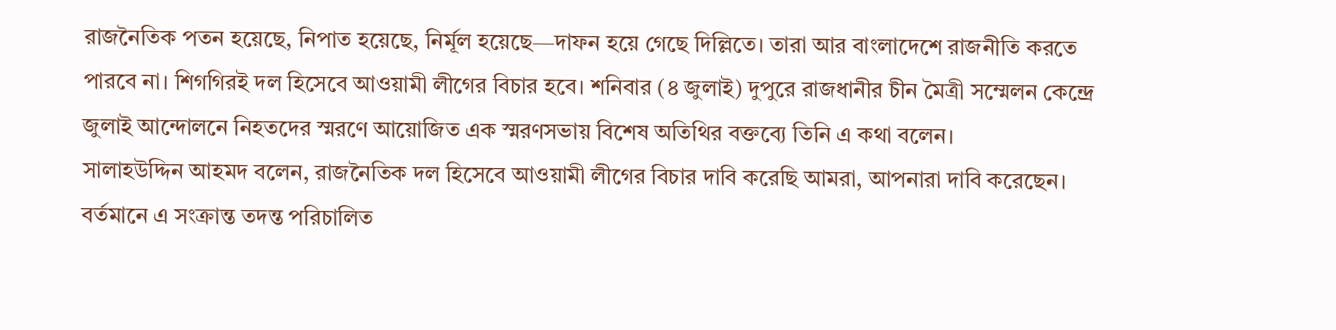রাজনৈতিক পতন হয়েছে, নিপাত হয়েছে, নির্মূল হয়েছে—দাফন হয়ে গেছে দিল্লিতে। তারা আর বাংলাদেশে রাজনীতি করতে পারবে না। শিগগিরই দল হিসেবে আওয়ামী লীগের বিচার হবে। শনিবার (৪ জুলাই) দুপুরে রাজধানীর চীন মৈত্রী সম্মেলন কেন্দ্রে জুলাই আন্দোলনে নিহতদের স্মরণে আয়োজিত এক স্মরণসভায় বিশেষ অতিথির বক্তব্যে তিনি এ কথা বলেন।
সালাহউদ্দিন আহমদ বলেন, রাজনৈতিক দল হিসেবে আওয়ামী লীগের বিচার দাবি করেছি আমরা, আপনারা দাবি করেছেন। বর্তমানে এ সংক্রান্ত তদন্ত পরিচালিত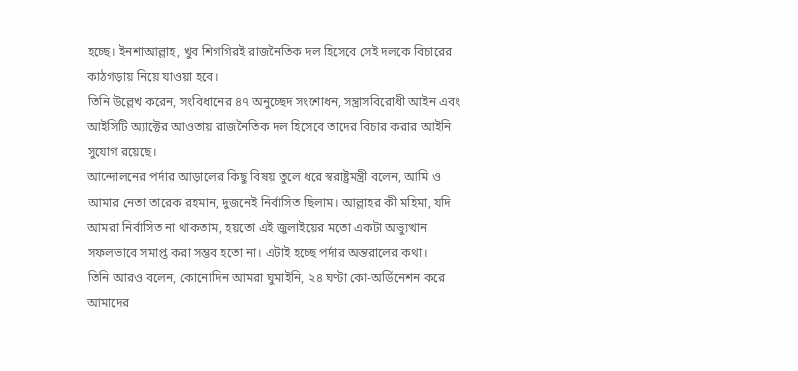হচ্ছে। ইনশাআল্লাহ, খুব শিগগিরই রাজনৈতিক দল হিসেবে সেই দলকে বিচারের কাঠগড়ায় নিয়ে যাওয়া হবে।
তিনি উল্লেখ করেন, সংবিধানের ৪৭ অনুচ্ছেদ সংশোধন, সন্ত্রাসবিরোধী আইন এবং আইসিটি অ্যাক্টের আওতায় রাজনৈতিক দল হিসেবে তাদের বিচার করার আইনি সুযোগ রয়েছে।
আন্দোলনের পর্দার আড়ালের কিছু বিষয় তুলে ধরে স্বরাষ্ট্রমন্ত্রী বলেন, আমি ও আমার নেতা তারেক রহমান, দুজনেই নির্বাসিত ছিলাম। আল্লাহর কী মহিমা, যদি আমরা নির্বাসিত না থাকতাম, হয়তো এই জুলাইয়ের মতো একটা অভ্যুত্থান সফলভাবে সমাপ্ত করা সম্ভব হতো না। এটাই হচ্ছে পর্দার অন্তরালের কথা।
তিনি আরও বলেন, কোনোদিন আমরা ঘুমাইনি, ২৪ ঘণ্টা কো-অর্ডিনেশন করে আমাদের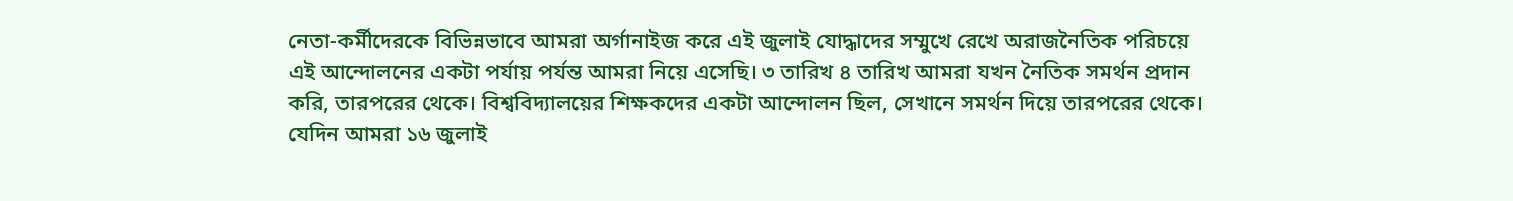নেতা-কর্মীদেরকে বিভিন্নভাবে আমরা অর্গানাইজ করে এই জুলাই যোদ্ধাদের সম্মুখে রেখে অরাজনৈতিক পরিচয়ে এই আন্দোলনের একটা পর্যায় পর্যন্ত আমরা নিয়ে এসেছি। ৩ তারিখ ৪ তারিখ আমরা যখন নৈতিক সমর্থন প্রদান করি, তারপরের থেকে। বিশ্ববিদ্যালয়ের শিক্ষকদের একটা আন্দোলন ছিল, সেখানে সমর্থন দিয়ে তারপরের থেকে। যেদিন আমরা ১৬ জুলাই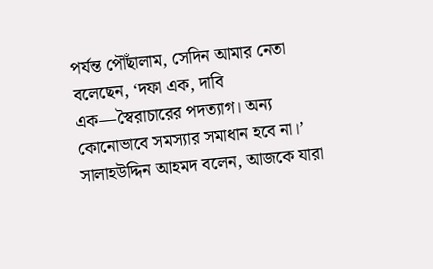পর্যন্ত পৌঁছালাম, সেদিন আমার নেতা বলেছেন, ‘দফা এক, দাবি এক—স্বৈরাচারের পদত্যাগ। অন্য কোনোভাবে সমস্যার সমাধান হবে না।’
সালাহউদ্দিন আহমদ বলেন, আজকে যারা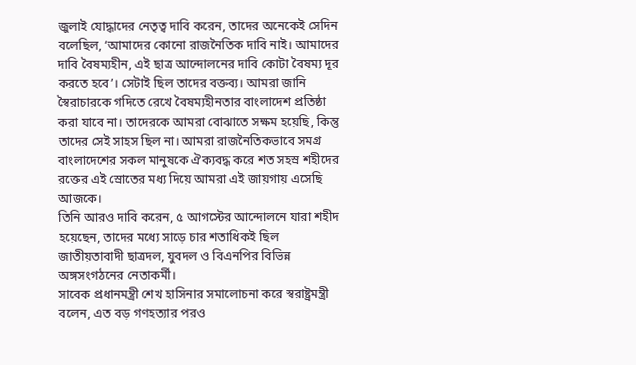জুলাই যোদ্ধাদের নেতৃত্ব দাবি করেন, তাদের অনেকেই সেদিন বলেছিল, ‘আমাদের কোনো রাজনৈতিক দাবি নাই। আমাদের দাবি বৈষম্যহীন, এই ছাত্র আন্দোলনের দাবি কোটা বৈষম্য দূর করতে হবে’। সেটাই ছিল তাদের বক্তব্য। আমরা জানি স্বৈরাচারকে গদিতে রেখে বৈষম্যহীনতার বাংলাদেশ প্রতিষ্ঠা করা যাবে না। তাদেরকে আমরা বোঝাতে সক্ষম হয়েছি, কিন্তু তাদের সেই সাহস ছিল না। আমরা রাজনৈতিকভাবে সমগ্র বাংলাদেশের সকল মানুষকে ঐক্যবদ্ধ করে শত সহস্র শহীদের রক্তের এই স্রোতের মধ্য দিয়ে আমরা এই জায়গায় এসেছি আজকে।
তিনি আরও দাবি করেন, ৫ আগস্টের আন্দোলনে যারা শহীদ হয়েছেন, তাদের মধ্যে সাড়ে চার শতাধিকই ছিল জাতীয়তাবাদী ছাত্রদল, যুবদল ও বিএনপির বিভিন্ন অঙ্গসংগঠনের নেতাকর্মী।
সাবেক প্রধানমন্ত্রী শেখ হাসিনার সমালোচনা করে স্বরাষ্ট্রমন্ত্রী বলেন, এত বড় গণহত্যার পরও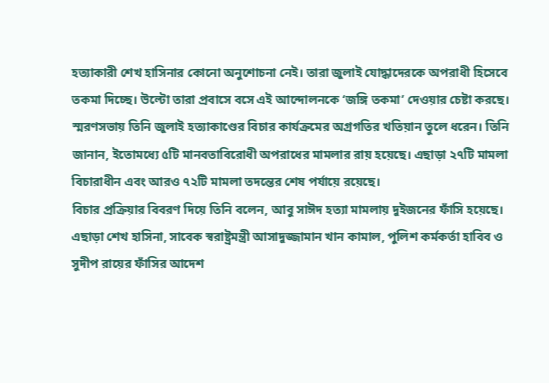হত্যাকারী শেখ হাসিনার কোনো অনুশোচনা নেই। তারা জুলাই যোদ্ধাদেরকে অপরাধী হিসেবে তকমা দিচ্ছে। উল্টো তারা প্রবাসে বসে এই আন্দোলনকে ‘জঙ্গি তকমা’ দেওয়ার চেষ্টা করছে।
স্মরণসভায় তিনি জুলাই হত্যাকাণ্ডের বিচার কার্যক্রমের অগ্রগতির খতিয়ান তুলে ধরেন। তিনি জানান, ইতোমধ্যে ৫টি মানবতাবিরোধী অপরাধের মামলার রায় হয়েছে। এছাড়া ২৭টি মামলা বিচারাধীন এবং আরও ৭২টি মামলা তদন্তের শেষ পর্যায়ে রয়েছে।
বিচার প্রক্রিয়ার বিবরণ দিয়ে তিনি বলেন, আবু সাঈদ হত্যা মামলায় দুইজনের ফাঁসি হয়েছে। এছাড়া শেখ হাসিনা, সাবেক স্বরাষ্ট্রমন্ত্রী আসাদুজ্জামান খান কামাল, পুলিশ কর্মকর্তা হাবিব ও সুদীপ রায়ের ফাঁসির আদেশ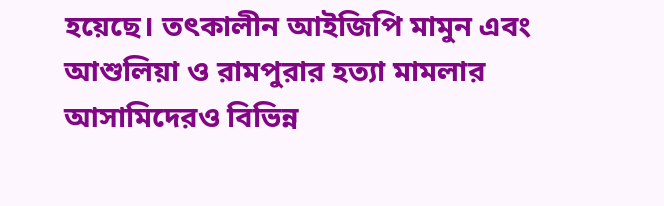হয়েছে। তৎকালীন আইজিপি মামুন এবং আশুলিয়া ও রামপুরার হত্যা মামলার আসামিদেরও বিভিন্ন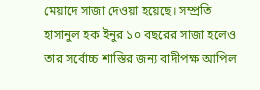মেয়াদে সাজা দেওয়া হয়েছে। সম্প্রতি হাসানুল হক ইনুর ১০ বছরের সাজা হলেও তার সর্বোচ্চ শাস্তির জন্য বাদীপক্ষ আপিল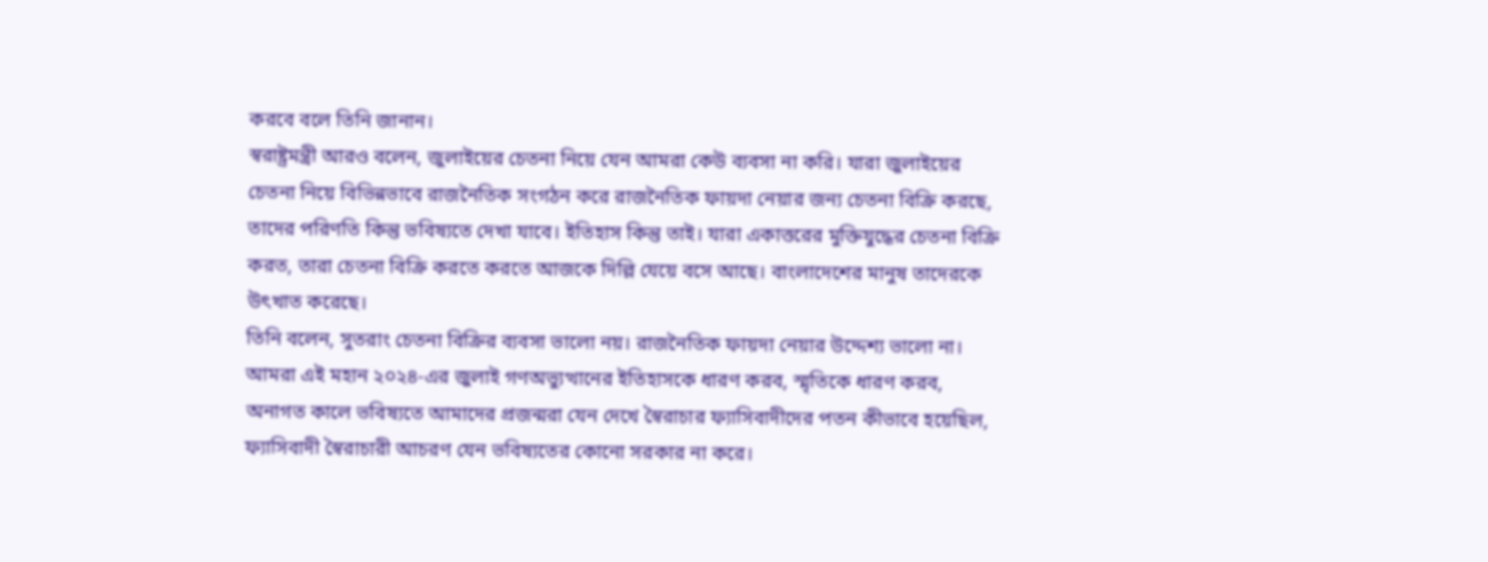করবে বলে তিনি জানান।
স্বরাষ্ট্রমন্ত্রী আরও বলেন, জুলাইয়ের চেতনা নিয়ে যেন আমরা কেউ ব্যবসা না করি। যারা জুলাইয়ের চেতনা নিয়ে বিভিন্নভাবে রাজনৈতিক সংগঠন করে রাজনৈতিক ফায়দা নেয়ার জন্য চেতনা বিক্রি করছে, তাদের পরিণতি কিন্তু ভবিষ্যতে দেখা যাবে। ইতিহাস কিন্তু তাই। যারা একাত্তরের মুক্তিযুদ্ধের চেতনা বিক্রি করত, তারা চেতনা বিক্রি করতে করতে আজকে দিল্লি যেয়ে বসে আছে। বাংলাদেশের মানুষ তাদেরকে উৎখাত করেছে।
তিনি বলেন, সুতরাং চেতনা বিক্রির ব্যবসা ভালো নয়। রাজনৈতিক ফায়দা নেয়ার উদ্দেশ্য ভালো না। আমরা এই মহান ২০২৪-এর জুলাই গণঅভ্যুত্থানের ইতিহাসকে ধারণ করব, স্মৃতিকে ধারণ করব, অনাগত কালে ভবিষ্যতে আমাদের প্রজন্মরা যেন দেখে স্বৈরাচার ফ্যাসিবাদীদের পতন কীভাবে হয়েছিল, ফ্যাসিবাদী স্বৈরাচারী আচরণ যেন ভবিষ্যতের কোনো সরকার না করে।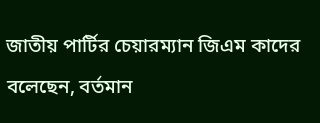জাতীয় পার্টির চেয়ারম্যান জিএম কাদের বলেছেন, বর্তমান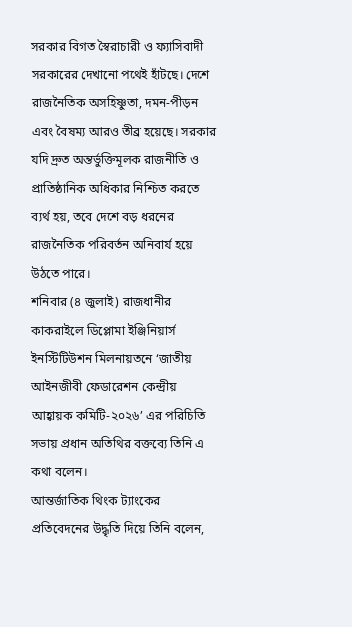সরকার বিগত স্বৈরাচারী ও ফ্যাসিবাদী সরকারের দেখানো পথেই হাঁটছে। দেশে রাজনৈতিক অসহিষ্ণুতা, দমন-পীড়ন এবং বৈষম্য আরও তীব্র হয়েছে। সরকার যদি দ্রুত অন্তর্ভুক্তিমূলক রাজনীতি ও প্রাতিষ্ঠানিক অধিকার নিশ্চিত করতে ব্যর্থ হয়, তবে দেশে বড় ধরনের রাজনৈতিক পরিবর্তন অনিবার্য হয়ে উঠতে পারে।
শনিবার (৪ জুলাই) রাজধানীর কাকরাইলে ডিপ্লোমা ইঞ্জিনিয়ার্স ইনস্টিটিউশন মিলনায়তনে ‘জাতীয় আইনজীবী ফেডারেশন কেন্দ্রীয় আহ্বায়ক কমিটি-২০২৬’ এর পরিচিতি সভায় প্রধান অতিথির বক্তব্যে তিনি এ কথা বলেন।
আন্তর্জাতিক থিংক ট্যাংকের প্রতিবেদনের উদ্ধৃতি দিয়ে তিনি বলেন,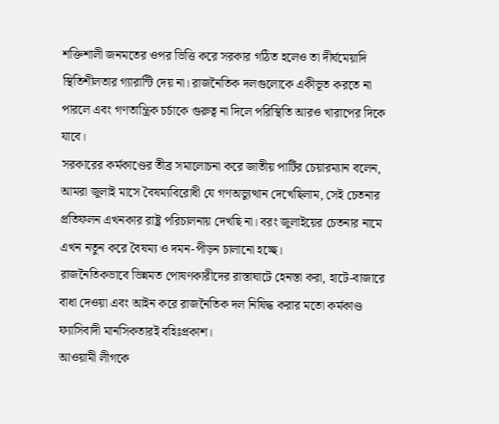শক্তিশালী জনমতের ওপর ভিত্তি করে সরকার গঠিত হলেও তা দীর্ঘমেয়াদি স্থিতিশীলতার গ্যারান্টি দেয় না। রাজনৈতিক দলগুলোকে একীভূত করতে না পারলে এবং গণতান্ত্রিক চর্চাকে গুরুত্ব না দিলে পরিস্থিতি আরও খারাপের দিকে যাবে।
সরকারের কর্মকাণ্ডের তীব্র সমালোচনা করে জাতীয় পার্টির চেয়ারম্যান বলেন, আমরা জুলাই মাসে বৈষম্যবিরোধী যে গণঅভ্যুত্থান দেখেছিলাম, সেই চেতনার প্রতিফলন এখনকার রাষ্ট্র পরিচালনায় দেখছি না। বরং জুলাইয়ের চেতনার নামে এখন নতুন করে বৈষম্য ও দমন-পীড়ন চালানো হচ্ছে।
রাজনৈতিকভাবে ভিন্নমত পোষণকারীদের রাস্তাঘাটে হেনস্তা করা, হাটে-বাজারে বাধা দেওয়া এবং আইন করে রাজনৈতিক দল নিষিদ্ধ করার মতো কর্মকাণ্ড ফ্যাসিবাদী মানসিকতারই বহিঃপ্রকাশ।
আওয়ামী লীগকে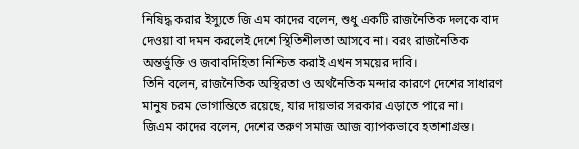নিষিদ্ধ করার ইস্যুতে জি এম কাদের বলেন, শুধু একটি রাজনৈতিক দলকে বাদ দেওয়া বা দমন করলেই দেশে স্থিতিশীলতা আসবে না। বরং রাজনৈতিক অন্তর্ভুক্তি ও জবাবদিহিতা নিশ্চিত করাই এখন সময়ের দাবি।
তিনি বলেন, রাজনৈতিক অস্থিরতা ও অর্থনৈতিক মন্দার কারণে দেশের সাধারণ মানুষ চরম ভোগান্তিতে রয়েছে, যার দায়ভার সরকার এড়াতে পারে না।
জিএম কাদের বলেন, দেশের তরুণ সমাজ আজ ব্যাপকভাবে হতাশাগ্রস্ত।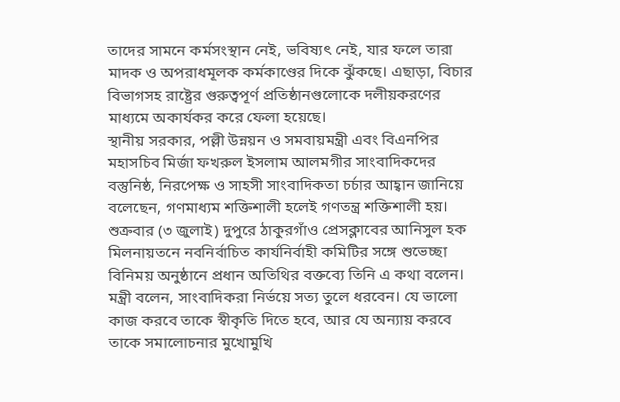তাদের সামনে কর্মসংস্থান নেই, ভবিষ্যৎ নেই, যার ফলে তারা মাদক ও অপরাধমূলক কর্মকাণ্ডের দিকে ঝুঁকছে। এছাড়া, বিচার বিভাগসহ রাষ্ট্রের গুরুত্বপূর্ণ প্রতিষ্ঠানগুলোকে দলীয়করণের মাধ্যমে অকার্যকর করে ফেলা হয়েছে।
স্থানীয় সরকার, পল্লী উন্নয়ন ও সমবায়মন্ত্রী এবং বিএনপির মহাসচিব মির্জা ফখরুল ইসলাম আলমগীর সাংবাদিকদের বস্তুনিষ্ঠ, নিরপেক্ষ ও সাহসী সাংবাদিকতা চর্চার আহ্বান জানিয়ে বলেছেন, গণমাধ্যম শক্তিশালী হলেই গণতন্ত্র শক্তিশালী হয়।
শুক্রবার (৩ জুলাই) দুপুরে ঠাকুরগাঁও প্রেসক্লাবের আনিসুল হক মিলনায়তনে নবনির্বাচিত কার্যনির্বাহী কমিটির সঙ্গে শুভেচ্ছা বিনিময় অনুষ্ঠানে প্রধান অতিথির বক্তব্যে তিনি এ কথা বলেন।
মন্ত্রী বলেন, সাংবাদিকরা নির্ভয়ে সত্য তুলে ধরবেন। যে ভালো কাজ করবে তাকে স্বীকৃতি দিতে হবে, আর যে অন্যায় করবে তাকে সমালোচনার মুখোমুখি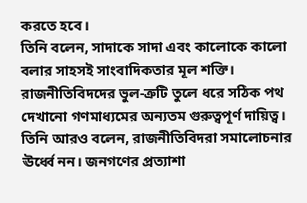করতে হবে।
তিনি বলেন, সাদাকে সাদা এবং কালোকে কালো বলার সাহসই সাংবাদিকতার মূল শক্তি। রাজনীতিবিদদের ভুল-ত্রুটি তুলে ধরে সঠিক পথ দেখানো গণমাধ্যমের অন্যতম গুরুত্বপূর্ণ দায়িত্ব।
তিনি আরও বলেন, রাজনীতিবিদরা সমালোচনার ঊর্ধ্বে নন। জনগণের প্রত্যাশা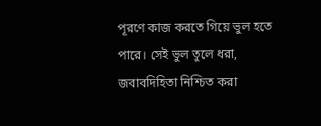পূরণে কাজ করতে গিয়ে ভুল হতে পারে। সেই ভুল তুলে ধরা, জবাবদিহিতা নিশ্চিত করা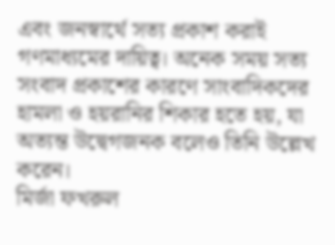এবং জনস্বার্থে সত্য প্রকাশ করাই গণমাধ্যমের দায়িত্ব। অনেক সময় সত্য সংবাদ প্রকাশের কারণে সাংবাদিকদের হামলা ও হয়রানির শিকার হতে হয়, যা অত্যন্ত উদ্বেগজনক বলেও তিনি উল্লেখ করেন।
মির্জা ফখরুল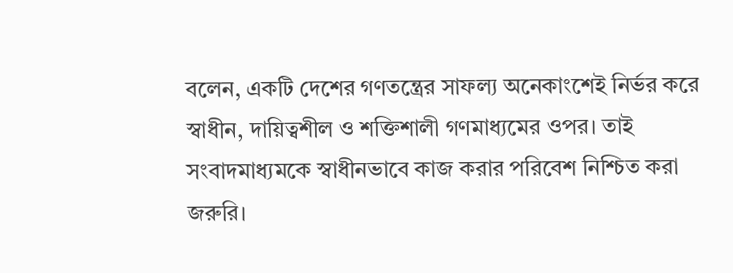বলেন, একটি দেশের গণতন্ত্রের সাফল্য অনেকাংশেই নির্ভর করে স্বাধীন, দায়িত্বশীল ও শক্তিশালী গণমাধ্যমের ওপর। তাই সংবাদমাধ্যমকে স্বাধীনভাবে কাজ করার পরিবেশ নিশ্চিত করা জরুরি।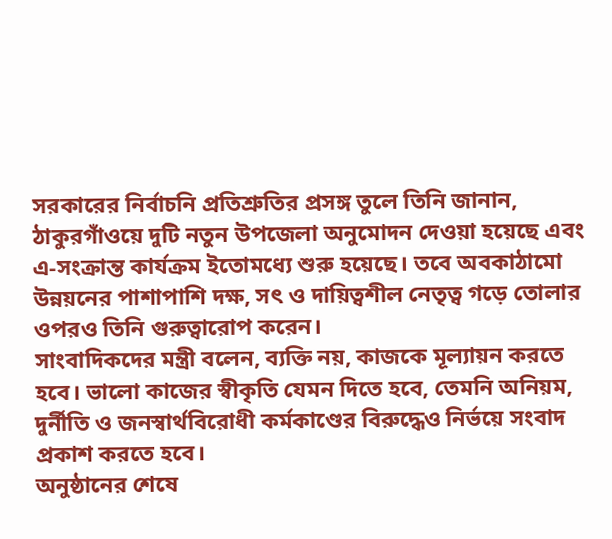সরকারের নির্বাচনি প্রতিশ্রুতির প্রসঙ্গ তুলে তিনি জানান, ঠাকুরগাঁওয়ে দুটি নতুন উপজেলা অনুমোদন দেওয়া হয়েছে এবং এ-সংক্রান্ত কার্যক্রম ইতোমধ্যে শুরু হয়েছে। তবে অবকাঠামো উন্নয়নের পাশাপাশি দক্ষ, সৎ ও দায়িত্বশীল নেতৃত্ব গড়ে তোলার ওপরও তিনি গুরুত্বারোপ করেন।
সাংবাদিকদের মন্ত্রী বলেন, ব্যক্তি নয়, কাজকে মূল্যায়ন করতে হবে। ভালো কাজের স্বীকৃতি যেমন দিতে হবে, তেমনি অনিয়ম, দুর্নীতি ও জনস্বার্থবিরোধী কর্মকাণ্ডের বিরুদ্ধেও নির্ভয়ে সংবাদ প্রকাশ করতে হবে।
অনুষ্ঠানের শেষে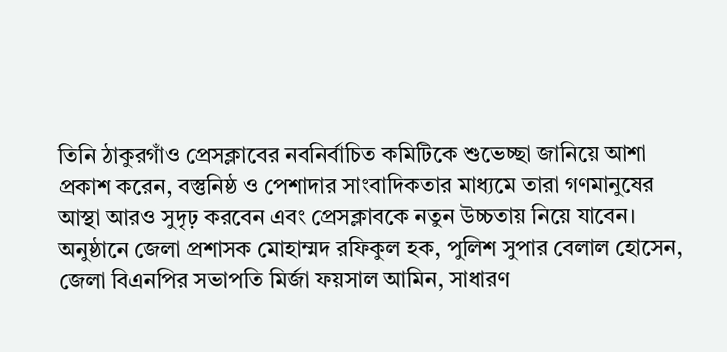তিনি ঠাকুরগাঁও প্রেসক্লাবের নবনির্বাচিত কমিটিকে শুভেচ্ছা জানিয়ে আশা প্রকাশ করেন, বস্তুনিষ্ঠ ও পেশাদার সাংবাদিকতার মাধ্যমে তারা গণমানুষের আস্থা আরও সুদৃঢ় করবেন এবং প্রেসক্লাবকে নতুন উচ্চতায় নিয়ে যাবেন।
অনুষ্ঠানে জেলা প্রশাসক মোহাম্মদ রফিকুল হক, পুলিশ সুপার বেলাল হোসেন, জেলা বিএনপির সভাপতি মির্জা ফয়সাল আমিন, সাধারণ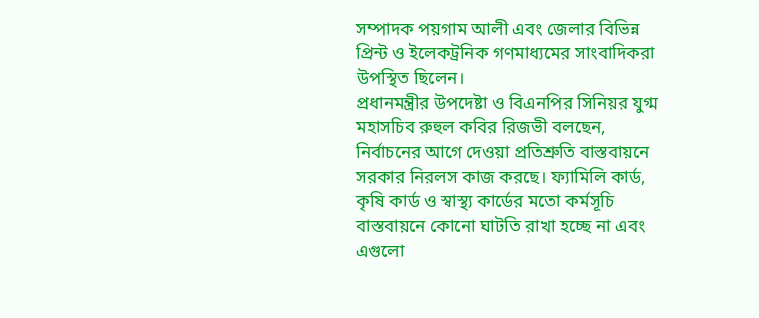সম্পাদক পয়গাম আলী এবং জেলার বিভিন্ন প্রিন্ট ও ইলেকট্রনিক গণমাধ্যমের সাংবাদিকরা উপস্থিত ছিলেন।
প্রধানমন্ত্রীর উপদেষ্টা ও বিএনপির সিনিয়র যুগ্ম মহাসচিব রুহুল কবির রিজভী বলছেন, নির্বাচনের আগে দেওয়া প্রতিশ্রুতি বাস্তবায়নে সরকার নিরলস কাজ করছে। ফ্যামিলি কার্ড, কৃষি কার্ড ও স্বাস্থ্য কার্ডের মতো কর্মসূচি বাস্তবায়নে কোনো ঘাটতি রাখা হচ্ছে না এবং এগুলো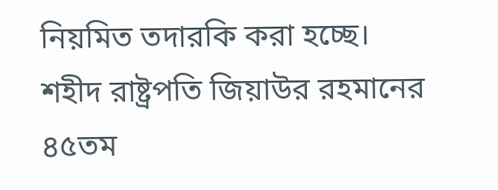নিয়মিত তদারকি করা হচ্ছে।
শহীদ রাষ্ট্রপতি জিয়াউর রহমানের ৪৫তম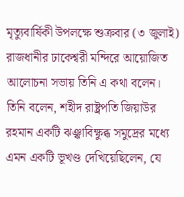মৃত্যুবার্ষিকী উপলক্ষে শুক্রবার (৩ জুলাই) রাজধানীর ঢাকেশ্বরী মন্দিরে আয়োজিত আলোচনা সভায় তিনি এ কথা বলেন।
তিনি বলেন, শহীদ রাষ্ট্রপতি জিয়াউর রহমান একটি ঝঞ্ঝাবিক্ষুব্ধ সমুদ্রের মধ্যে এমন একটি ভূখণ্ড দেখিয়েছিলেন, যে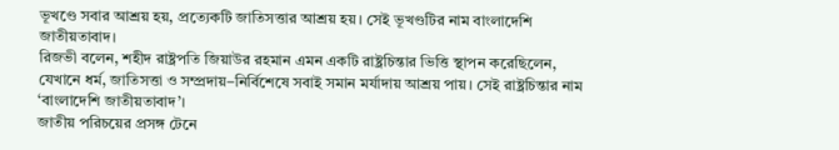ভূখণ্ডে সবার আশ্রয় হয়, প্রত্যেকটি জাতিসত্তার আশ্রয় হয়। সেই ভূখণ্ডটির নাম বাংলাদেশি জাতীয়তাবাদ।
রিজভী বলেন, শহীদ রাষ্ট্রপতি জিয়াউর রহমান এমন একটি রাষ্ট্রচিন্তার ভিত্তি স্থাপন করেছিলেন, যেখানে ধর্ম, জাতিসত্তা ও সম্প্রদায়–নির্বিশেষে সবাই সমান মর্যাদায় আশ্রয় পায়। সেই রাষ্ট্রচিন্তার নাম ‘বাংলাদেশি জাতীয়তাবাদ’।
জাতীয় পরিচয়ের প্রসঙ্গ টেনে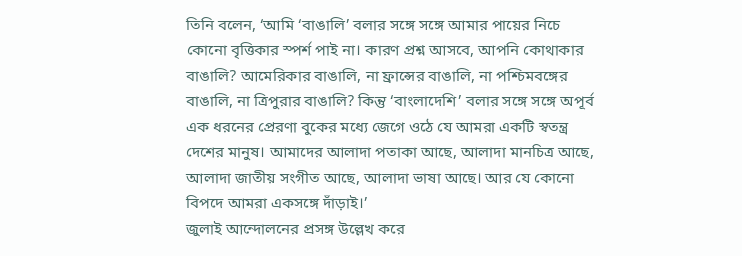তিনি বলেন, ‘আমি ‘বাঙালি’ বলার সঙ্গে সঙ্গে আমার পায়ের নিচে কোনো বৃত্তিকার স্পর্শ পাই না। কারণ প্রশ্ন আসবে, আপনি কোথাকার বাঙালি? আমেরিকার বাঙালি, না ফ্রান্সের বাঙালি, না পশ্চিমবঙ্গের বাঙালি, না ত্রিপুরার বাঙালি? কিন্তু ‘বাংলাদেশি’ বলার সঙ্গে সঙ্গে অপূর্ব এক ধরনের প্রেরণা বুকের মধ্যে জেগে ওঠে যে আমরা একটি স্বতন্ত্র দেশের মানুষ। আমাদের আলাদা পতাকা আছে, আলাদা মানচিত্র আছে, আলাদা জাতীয় সংগীত আছে, আলাদা ভাষা আছে। আর যে কোনো বিপদে আমরা একসঙ্গে দাঁড়াই।’
জুলাই আন্দোলনের প্রসঙ্গ উল্লেখ করে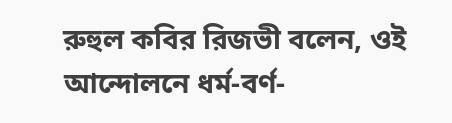রুহুল কবির রিজভী বলেন, ওই আন্দোলনে ধর্ম-বর্ণ-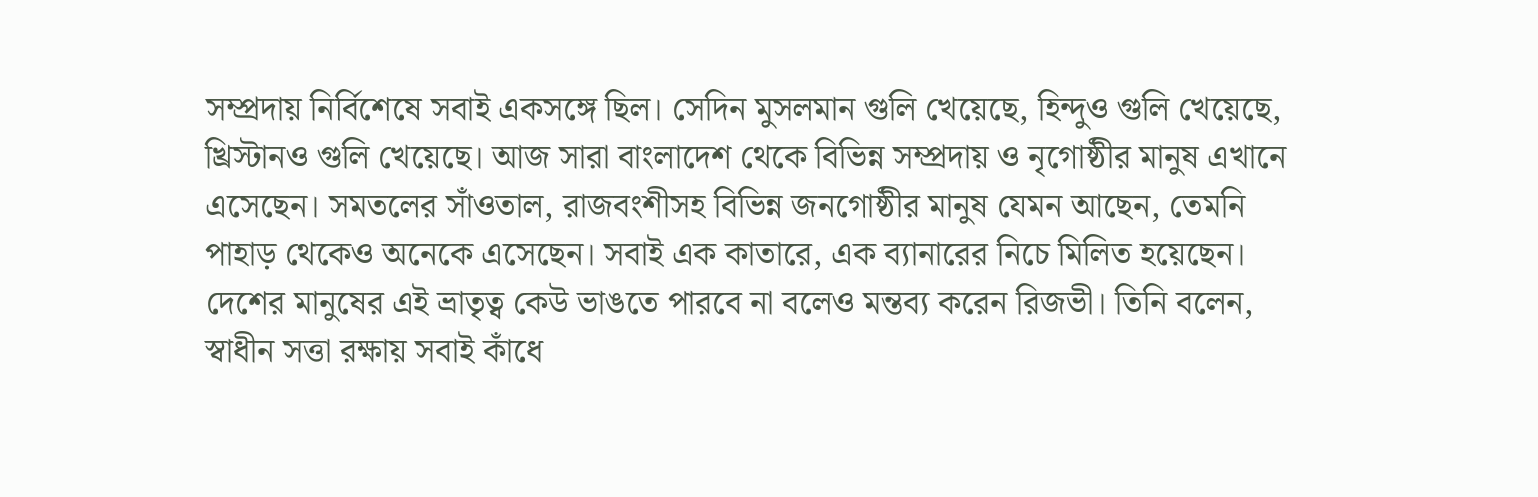সম্প্রদায় নির্বিশেষে সবাই একসঙ্গে ছিল। সেদিন মুসলমান গুলি খেয়েছে, হিন্দুও গুলি খেয়েছে, খ্রিস্টানও গুলি খেয়েছে। আজ সারা বাংলাদেশ থেকে বিভিন্ন সম্প্রদায় ও নৃগোষ্ঠীর মানুষ এখানে এসেছেন। সমতলের সাঁওতাল, রাজবংশীসহ বিভিন্ন জনগোষ্ঠীর মানুষ যেমন আছেন, তেমনি পাহাড় থেকেও অনেকে এসেছেন। সবাই এক কাতারে, এক ব্যানারের নিচে মিলিত হয়েছেন।
দেশের মানুষের এই ভ্রাতৃত্ব কেউ ভাঙতে পারবে না বলেও মন্তব্য করেন রিজভী। তিনি বলেন, স্বাধীন সত্তা রক্ষায় সবাই কাঁধে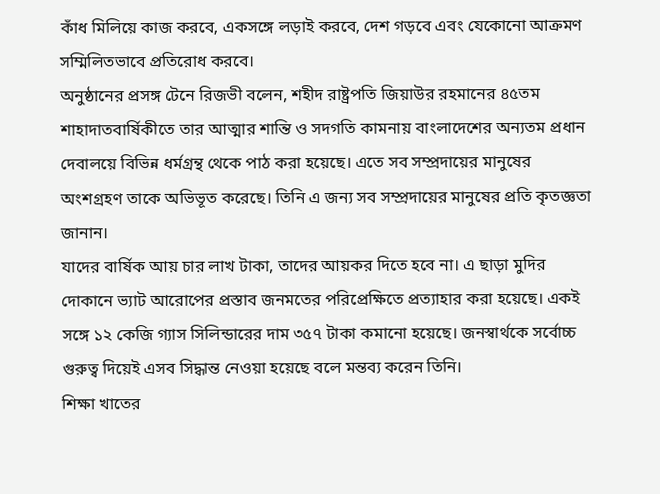কাঁধ মিলিয়ে কাজ করবে, একসঙ্গে লড়াই করবে, দেশ গড়বে এবং যেকোনো আক্রমণ সম্মিলিতভাবে প্রতিরোধ করবে।
অনুষ্ঠানের প্রসঙ্গ টেনে রিজভী বলেন, শহীদ রাষ্ট্রপতি জিয়াউর রহমানের ৪৫তম শাহাদাতবার্ষিকীতে তার আত্মার শান্তি ও সদগতি কামনায় বাংলাদেশের অন্যতম প্রধান দেবালয়ে বিভিন্ন ধর্মগ্রন্থ থেকে পাঠ করা হয়েছে। এতে সব সম্প্রদায়ের মানুষের অংশগ্রহণ তাকে অভিভূত করেছে। তিনি এ জন্য সব সম্প্রদায়ের মানুষের প্রতি কৃতজ্ঞতা জানান।
যাদের বার্ষিক আয় চার লাখ টাকা, তাদের আয়কর দিতে হবে না। এ ছাড়া মুদির দোকানে ভ্যাট আরোপের প্রস্তাব জনমতের পরিপ্রেক্ষিতে প্রত্যাহার করা হয়েছে। একই সঙ্গে ১২ কেজি গ্যাস সিলিন্ডারের দাম ৩৫৭ টাকা কমানো হয়েছে। জনস্বার্থকে সর্বোচ্চ গুরুত্ব দিয়েই এসব সিদ্ধান্ত নেওয়া হয়েছে বলে মন্তব্য করেন তিনি।
শিক্ষা খাতের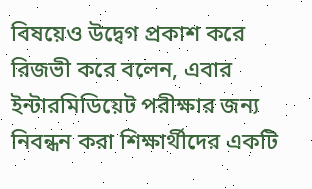বিষয়েও উদ্বেগ প্রকাশ করে রিজভী করে বলেন, এবার ইন্টারমিডিয়েট পরীক্ষার জন্য নিবন্ধন করা শিক্ষার্থীদের একটি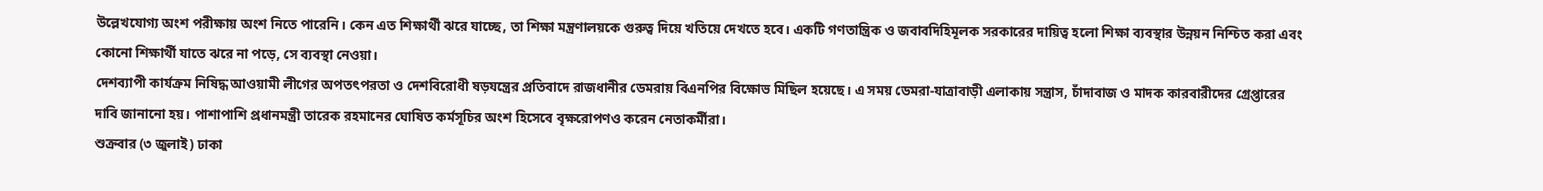উল্লেখযোগ্য অংশ পরীক্ষায় অংশ নিতে পারেনি। কেন এত শিক্ষার্থী ঝরে যাচ্ছে, তা শিক্ষা মন্ত্রণালয়কে গুরুত্ব দিয়ে খতিয়ে দেখতে হবে। একটি গণতান্ত্রিক ও জবাবদিহিমূলক সরকারের দায়িত্ব হলো শিক্ষা ব্যবস্থার উন্নয়ন নিশ্চিত করা এবং কোনো শিক্ষার্থী যাতে ঝরে না পড়ে, সে ব্যবস্থা নেওয়া।
দেশব্যাপী কার্যক্রম নিষিদ্ধ আওয়ামী লীগের অপতৎপরতা ও দেশবিরোধী ষড়যন্ত্রের প্রতিবাদে রাজধানীর ডেমরায় বিএনপির বিক্ষোভ মিছিল হয়েছে। এ সময় ডেমরা-যাত্রাবাড়ী এলাকায় সন্ত্রাস, চাঁদাবাজ ও মাদক কারবারীদের গ্রেপ্তারের দাবি জানানো হয়। পাশাপাশি প্রধানমন্ত্রী তারেক রহমানের ঘোষিত কর্মসূচির অংশ হিসেবে বৃক্ষরোপণও করেন নেতাকর্মীরা।
শুক্রবার (৩ জুলাই) ঢাকা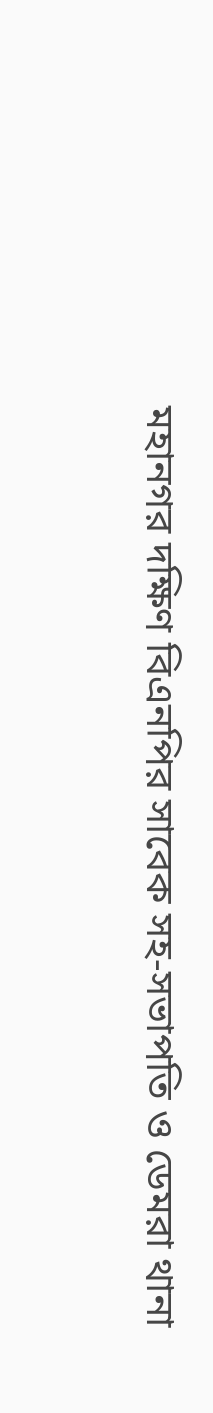মহানগর দক্ষিণ বিএনপির সাবেক সহ-সভাপতি ও ডেমরা থানা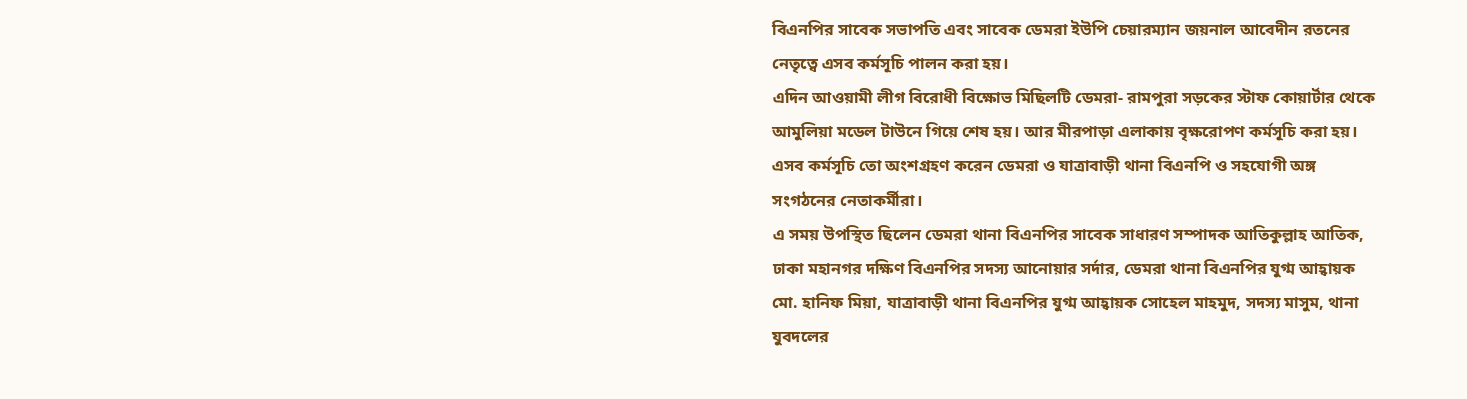বিএনপির সাবেক সভাপতি এবং সাবেক ডেমরা ইউপি চেয়ারম্যান জয়নাল আবেদীন রতনের নেতৃত্বে এসব কর্মসূচি পালন করা হয়।
এদিন আওয়ামী লীগ বিরোধী বিক্ষোভ মিছিলটি ডেমরা- রামপুরা সড়কের স্টাফ কোয়ার্টার থেকে আমুলিয়া মডেল টাউনে গিয়ে শেষ হয়। আর মীরপাড়া এলাকায় বৃক্ষরোপণ কর্মসূচি করা হয়। এসব কর্মসূচি তো অংশগ্রহণ করেন ডেমরা ও যাত্রাবাড়ী থানা বিএনপি ও সহযোগী অঙ্গ সংগঠনের নেতাকর্মীরা।
এ সময় উপস্থিত ছিলেন ডেমরা থানা বিএনপির সাবেক সাধারণ সম্পাদক আতিকুল্লাহ আতিক, ঢাকা মহানগর দক্ষিণ বিএনপির সদস্য আনোয়ার সর্দার, ডেমরা থানা বিএনপির যুগ্ম আহ্বায়ক মো. হানিফ মিয়া, যাত্রাবাড়ী থানা বিএনপির যুগ্ম আহ্বায়ক সোহেল মাহমুদ, সদস্য মাসুম, থানা যুবদলের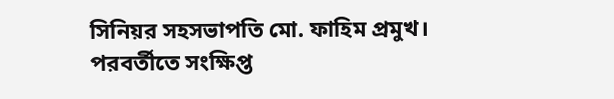সিনিয়র সহসভাপতি মো. ফাহিম প্রমুখ।
পরবর্তীতে সংক্ষিপ্ত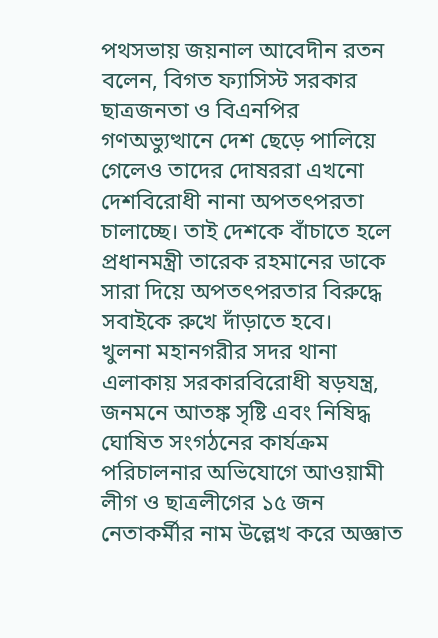পথসভায় জয়নাল আবেদীন রতন বলেন, বিগত ফ্যাসিস্ট সরকার ছাত্রজনতা ও বিএনপির গণঅভ্যুত্থানে দেশ ছেড়ে পালিয়ে গেলেও তাদের দোষররা এখনো দেশবিরোধী নানা অপতৎপরতা চালাচ্ছে। তাই দেশকে বাঁচাতে হলে প্রধানমন্ত্রী তারেক রহমানের ডাকে সারা দিয়ে অপতৎপরতার বিরুদ্ধে সবাইকে রুখে দাঁড়াতে হবে।
খুলনা মহানগরীর সদর থানা এলাকায় সরকারবিরোধী ষড়যন্ত্র, জনমনে আতঙ্ক সৃষ্টি এবং নিষিদ্ধ ঘোষিত সংগঠনের কার্যক্রম পরিচালনার অভিযোগে আওয়ামী লীগ ও ছাত্রলীগের ১৫ জন নেতাকর্মীর নাম উল্লেখ করে অজ্ঞাত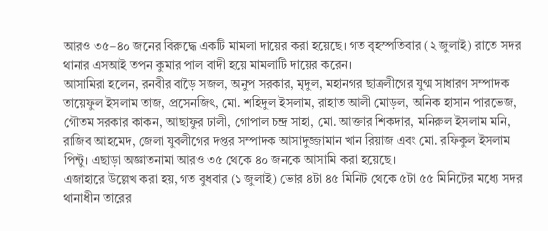আরও ৩৫–৪০ জনের বিরুদ্ধে একটি মামলা দায়ের করা হয়েছে। গত বৃহস্পতিবার (২ জুলাই) রাতে সদর থানার এসআই তপন কুমার পাল বাদী হয়ে মামলাটি দায়ের করেন।
আসামিরা হলেন, রনবীর বাড়ৈ সজল, অনুপ সরকার, মৃদুল, মহানগর ছাত্রলীগের যুগ্ম সাধারণ সম্পাদক তায়েফুল ইসলাম তাজ, প্রসেনজিৎ, মো. শহিদুল ইসলাম, রাহাত আলী মোড়ল, অনিক হাসান পারভেজ, গৌতম সরকার কাকন, আছাফুর ঢালী, গোপাল চন্দ্র সাহা, মো. আক্তার শিকদার, মনিরুল ইসলাম মনি, রাজিব আহমেদ, জেলা যুবলীগের দপ্তর সম্পাদক আসাদুজ্জামান খান রিয়াজ এবং মো. রফিকুল ইসলাম পিন্টু। এছাড়া অজ্ঞাতনামা আরও ৩৫ থেকে ৪০ জনকে আসামি করা হয়েছে।
এজাহারে উল্লেখ করা হয়, গত বুধবার (১ জুলাই) ভোর ৪টা ৪৫ মিনিট থেকে ৫টা ৫৫ মিনিটের মধ্যে সদর থানাধীন তারের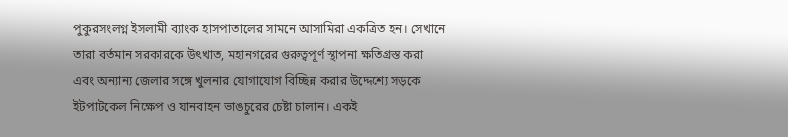পুকুরসংলগ্ন ইসলামী ব্যাংক হাসপাতালের সামনে আসামিরা একত্রিত হন। সেখানে তারা বর্তমান সরকারকে উৎখাত, মহানগরের গুরুত্বপূর্ণ স্থাপনা ক্ষতিগ্রস্ত করা এবং অন্যান্য জেলার সঙ্গে খুলনার যোগাযোগ বিচ্ছিন্ন করার উদ্দেশ্যে সড়কে ইটপাটকেল নিক্ষেপ ও যানবাহন ভাঙচুরের চেষ্টা চালান। একই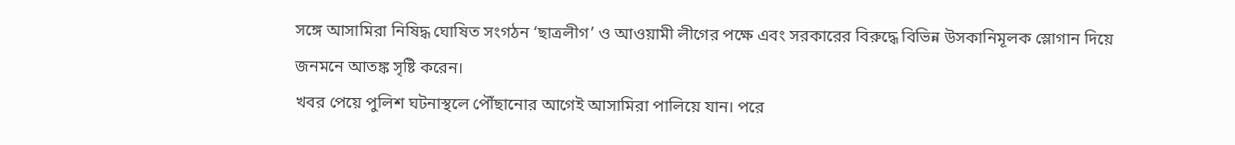সঙ্গে আসামিরা নিষিদ্ধ ঘোষিত সংগঠন ‘ছাত্রলীগ’ ও আওয়ামী লীগের পক্ষে এবং সরকারের বিরুদ্ধে বিভিন্ন উসকানিমূলক স্লোগান দিয়ে জনমনে আতঙ্ক সৃষ্টি করেন।
খবর পেয়ে পুলিশ ঘটনাস্থলে পৌঁছানোর আগেই আসামিরা পালিয়ে যান। পরে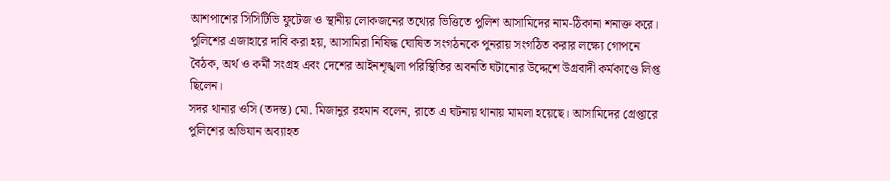আশপাশের সিসিটিভি ফুটেজ ও স্থানীয় লোকজনের তথ্যের ভিত্তিতে পুলিশ আসামিদের নাম-ঠিকানা শনাক্ত করে।
পুলিশের এজাহারে দাবি করা হয়, আসামিরা নিষিদ্ধ ঘোষিত সংগঠনকে পুনরায় সংগঠিত করার লক্ষ্যে গোপনে বৈঠক, অর্থ ও কর্মী সংগ্রহ এবং দেশের আইনশৃঙ্খলা পরিস্থিতির অবনতি ঘটানোর উদ্দেশে উগ্রবাদী কর্মকাণ্ডে লিপ্ত ছিলেন।
সদর থানার ওসি (তদন্ত) মো. মিজানুর রহমান বলেন, রাতে এ ঘটনায় থানায় মামলা হয়েছে। আসামিদের গ্রেপ্তারে পুলিশের অভিযান অব্যাহত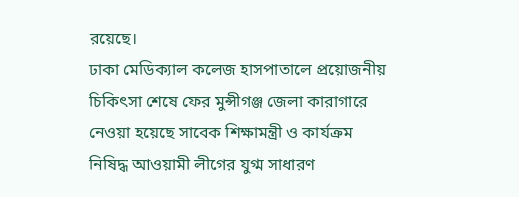রয়েছে।
ঢাকা মেডিক্যাল কলেজ হাসপাতালে প্রয়োজনীয় চিকিৎসা শেষে ফের মুন্সীগঞ্জ জেলা কারাগারে নেওয়া হয়েছে সাবেক শিক্ষামন্ত্রী ও কার্যক্রম নিষিদ্ধ আওয়ামী লীগের যুগ্ম সাধারণ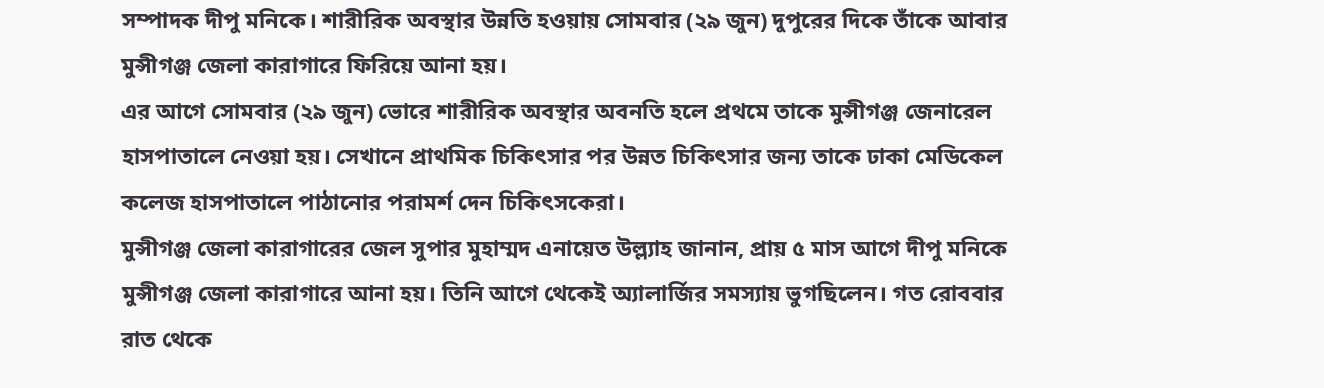সম্পাদক দীপু মনিকে। শারীরিক অবস্থার উন্নতি হওয়ায় সোমবার (২৯ জুন) দুপুরের দিকে তাঁকে আবার মুন্সীগঞ্জ জেলা কারাগারে ফিরিয়ে আনা হয়।
এর আগে সোমবার (২৯ জুন) ভোরে শারীরিক অবস্থার অবনতি হলে প্রথমে তাকে মুন্সীগঞ্জ জেনারেল হাসপাতালে নেওয়া হয়। সেখানে প্রাথমিক চিকিৎসার পর উন্নত চিকিৎসার জন্য তাকে ঢাকা মেডিকেল কলেজ হাসপাতালে পাঠানোর পরামর্শ দেন চিকিৎসকেরা।
মুন্সীগঞ্জ জেলা কারাগারের জেল সুপার মুহাম্মদ এনায়েত উল্ল্যাহ জানান, প্রায় ৫ মাস আগে দীপু মনিকে মুন্সীগঞ্জ জেলা কারাগারে আনা হয়। তিনি আগে থেকেই অ্যালার্জির সমস্যায় ভুগছিলেন। গত রোববার রাত থেকে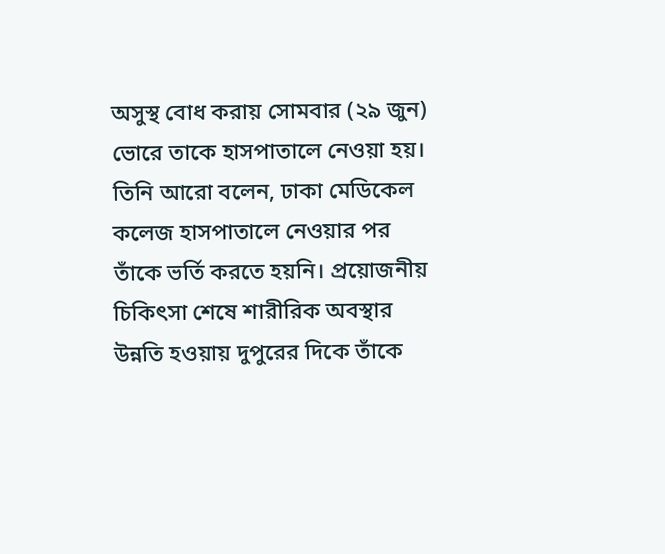অসুস্থ বোধ করায় সোমবার (২৯ জুন) ভোরে তাকে হাসপাতালে নেওয়া হয়।
তিনি আরো বলেন, ঢাকা মেডিকেল কলেজ হাসপাতালে নেওয়ার পর তাঁকে ভর্তি করতে হয়নি। প্রয়োজনীয় চিকিৎসা শেষে শারীরিক অবস্থার উন্নতি হওয়ায় দুপুরের দিকে তাঁকে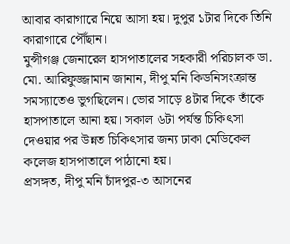আবার কারাগারে নিয়ে আসা হয়। দুপুর ১টার দিকে তিনি কারাগারে পৌঁছান।
মুন্সীগঞ্জ জেনারেল হাসপাতালের সহকারী পরিচালক ডা. মো. আরিফুজ্জামান জানান, দীপু মনি কিডনিসংক্রান্ত সমস্যাতেও ভুগছিলেন। ভোর সাড়ে ৪টার দিকে তাঁকে হাসপাতালে আনা হয়। সকাল ৬টা পর্যন্ত চিকিৎসা দেওয়ার পর উন্নত চিকিৎসার জন্য ঢাকা মেডিকেল কলেজ হাসপাতালে পাঠানো হয়।
প্রসঙ্গত, দীপু মনি চাঁদপুর-৩ আসনের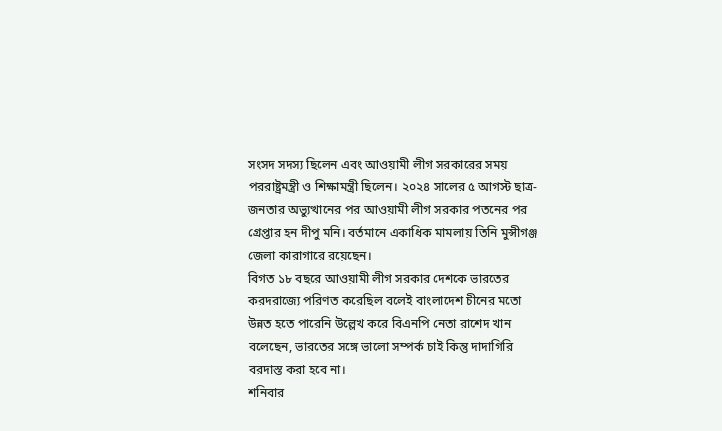সংসদ সদস্য ছিলেন এবং আওয়ামী লীগ সরকারের সময় পররাষ্ট্রমন্ত্রী ও শিক্ষামন্ত্রী ছিলেন। ২০২৪ সালের ৫ আগস্ট ছাত্র-জনতার অভ্যুত্থানের পর আওয়ামী লীগ সরকার পতনের পর গ্রেপ্তার হন দীপু মনি। বর্তমানে একাধিক মামলায় তিনি মুন্সীগঞ্জ জেলা কারাগারে রয়েছেন।
বিগত ১৮ বছরে আওয়ামী লীগ সরকার দেশকে ভারতের করদরাজ্যে পরিণত করেছিল বলেই বাংলাদেশ চীনের মতো উন্নত হতে পারেনি উল্লেখ করে বিএনপি নেতা রাশেদ খান বলেছেন, ভারতের সঙ্গে ভালো সম্পর্ক চাই কিন্তু দাদাগিরি বরদাস্ত করা হবে না।
শনিবার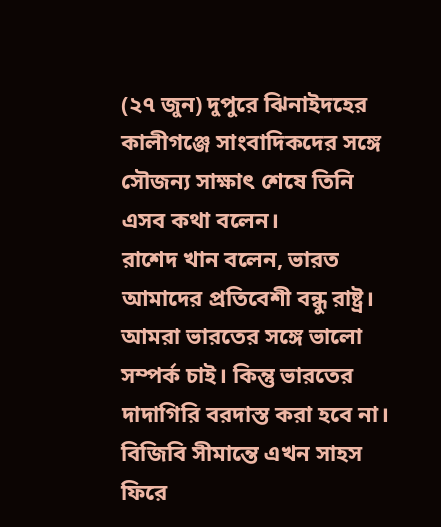(২৭ জুন) দুপুরে ঝিনাইদহের কালীগঞ্জে সাংবাদিকদের সঙ্গে সৌজন্য সাক্ষাৎ শেষে তিনি এসব কথা বলেন।
রাশেদ খান বলেন, ভারত আমাদের প্রতিবেশী বন্ধু রাষ্ট্র। আমরা ভারতের সঙ্গে ভালো সম্পর্ক চাই। কিন্তু ভারতের দাদাগিরি বরদাস্ত করা হবে না। বিজিবি সীমান্তে এখন সাহস ফিরে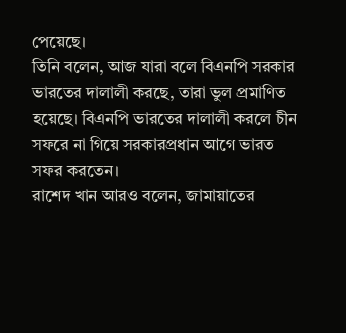পেয়েছে।
তিনি বলেন, আজ যারা বলে বিএনপি সরকার ভারতের দালালী করছে, তারা ভুল প্রমাণিত হয়েছে। বিএনপি ভারতের দালালী করলে চীন সফরে না গিয়ে সরকারপ্রধান আগে ভারত সফর করতেন।
রাশেদ খান আরও বলেন, জামায়াতের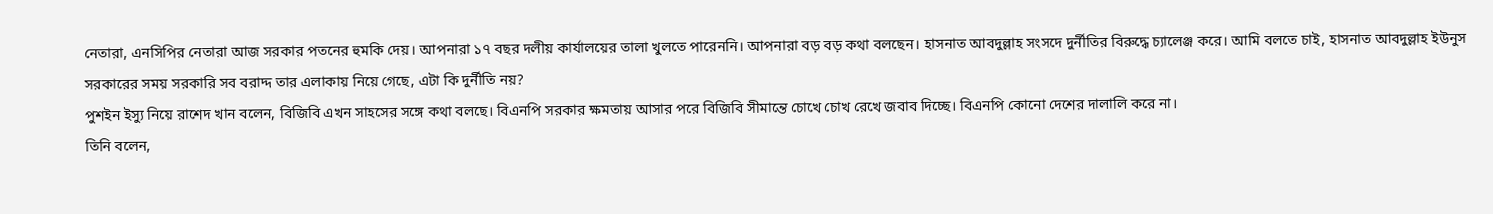নেতারা, এনসিপির নেতারা আজ সরকার পতনের হুমকি দেয়। আপনারা ১৭ বছর দলীয় কার্যালয়ের তালা খুলতে পারেননি। আপনারা বড় বড় কথা বলছেন। হাসনাত আবদুল্লাহ সংসদে দুর্নীতির বিরুদ্ধে চ্যালেঞ্জ করে। আমি বলতে চাই, হাসনাত আবদুল্লাহ ইউনুস সরকারের সময় সরকারি সব বরাদ্দ তার এলাকায় নিয়ে গেছে, এটা কি দুর্নীতি নয়?
পুশইন ইস্যু নিয়ে রাশেদ খান বলেন, বিজিবি এখন সাহসের সঙ্গে কথা বলছে। বিএনপি সরকার ক্ষমতায় আসার পরে বিজিবি সীমান্তে চোখে চোখ রেখে জবাব দিচ্ছে। বিএনপি কোনো দেশের দালালি করে না।
তিনি বলেন,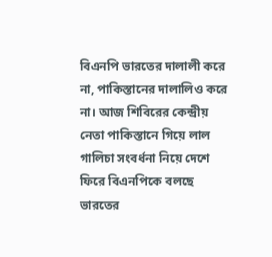বিএনপি ভারতের দালালী করে না, পাকিস্তানের দালালিও করে না। আজ শিবিরের কেন্দ্রীয় নেতা পাকিস্তানে গিয়ে লাল গালিচা সংবর্ধনা নিয়ে দেশে ফিরে বিএনপিকে বলছে ভারতের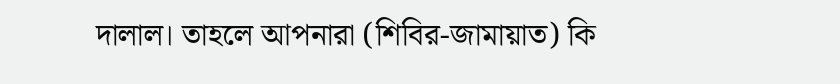দালাল। তাহলে আপনারা (শিবির-জামায়াত) কি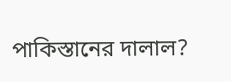পাকিস্তানের দালাল?